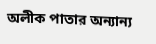অলীক পাতার অন্যান্য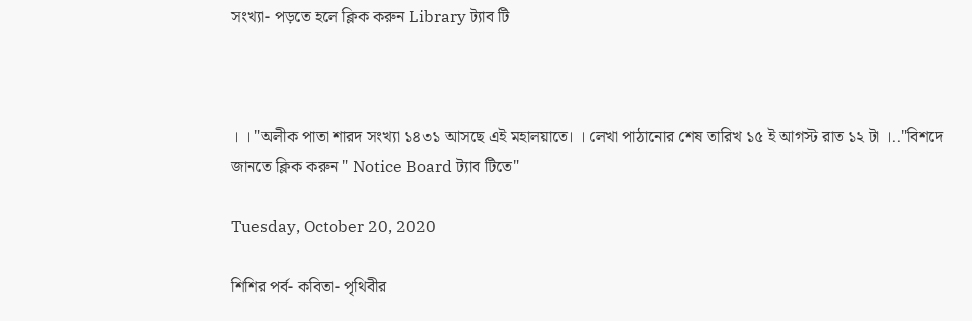সংখ্যা- পড়তে হলে ক্লিক করুন Library ট্যাব টি



। । "অলীক পাতা শারদ সংখ্যা ১৪৩১ আসছে এই মহালয়াতে। । লেখা পাঠানোর শেষ তারিখ ১৫ ই আগস্ট রাত ১২ টা ।.."বিশদে জানতে ক্লিক করুন " Notice Board ট্যাব টিতে"

Tuesday, October 20, 2020

শিশির পর্ব- কবিতা- পৃথিবীর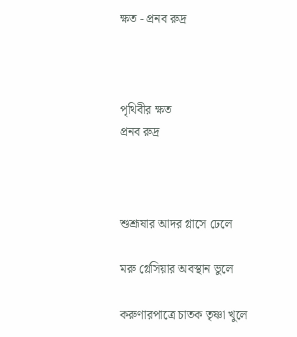ক্ষত - প্রনব রুদ্র



পৃথিবীর ক্ষত
প্রনব রুদ্র



শুশ্রূষার আদর গ্লাসে ঢেলে

মরু গ্লেসিয়ার অবস্থান ভুলে

করুণারপাত্রে চাতক তৃষ্ণা খুলে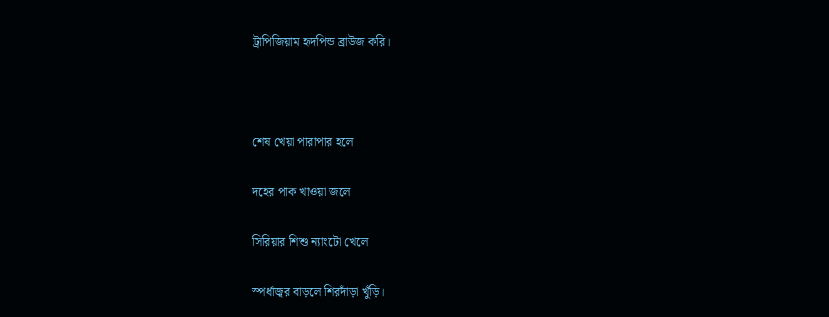ট্রাপিজিয়াম হৃদপিন্ড ব্রাউজ করি।



শেষ খেয়া পারাপার হলে

দহের পাক খাওয়া জলে

সিরিয়ার শিশু ন্যাংটো খেলে

স্পর্ধাজ্বর বাড়লে শিরদাঁড়া খুঁড়ি।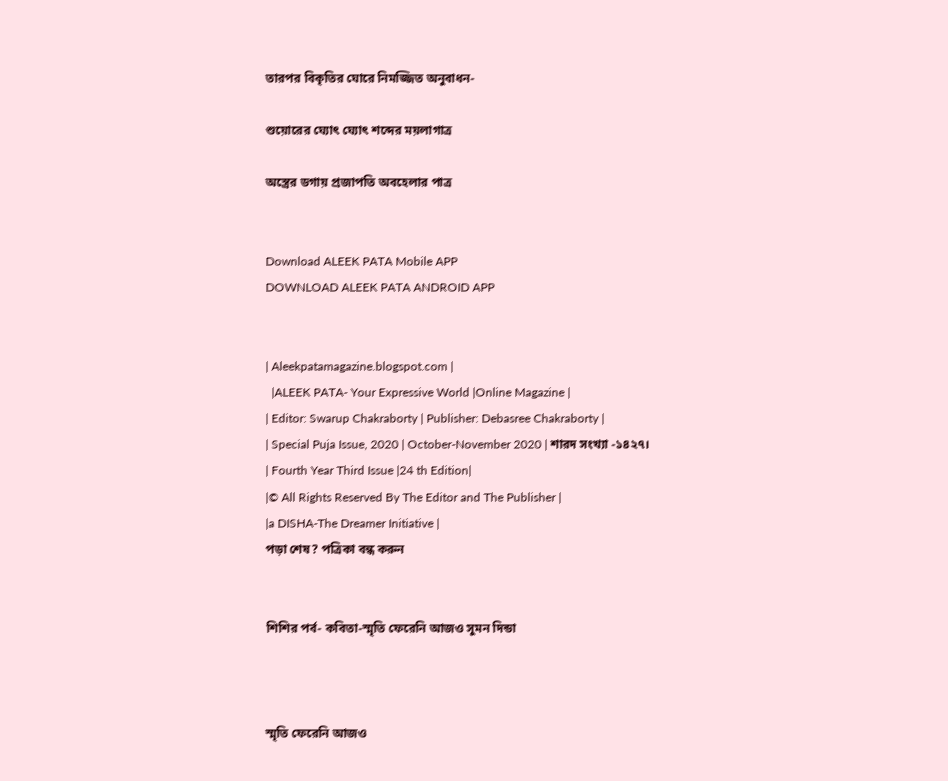তারপর বিকৃতির ঘোরে নিমজ্জিত অনুবাধন-

শুয়োরের ঘ্যোৎ ঘ্যোৎ শব্দের ময়লাগাত্র

অস্ত্রের ডগায় প্রজাপতি অবহেলার পাত্র


Download ALEEK PATA Mobile APP
DOWNLOAD ALEEK PATA ANDROID APP


| Aleekpatamagazine.blogspot.com |
  |ALEEK PATA- Your Expressive World |Online Magazine |
| Editor: Swarup Chakraborty | Publisher: Debasree Chakraborty |
| Special Puja Issue, 2020 | October-November 2020 | শারদ সংখ্যা -১৪২৭।
| Fourth Year Third Issue |24 th Edition|
|© All Rights Reserved By The Editor and The Publisher |
|a DISHA-The Dreamer Initiative |
পড়া শেষ? পত্রিকা বন্ধ করুন


শিশির পর্ব- কবিতা-স্মৃতি ফেরেনি আজও সুমন দিন্ডা



স্মৃতি ফেরেনি আজও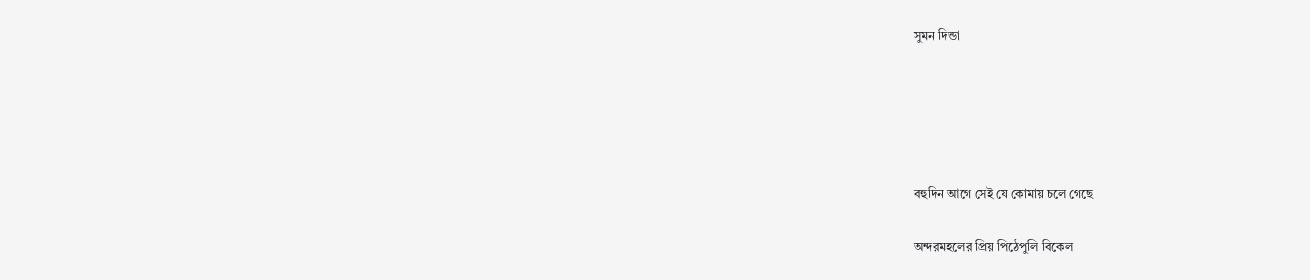সুমন দিন্ডা





বহুদিন আগে সেই যে কোমায় চলে গেছে

অন্দরমহলের প্রিয় পিঠেপুলি বিকেল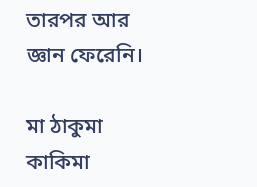তারপর আর জ্ঞান ফেরেনি।

মা ঠাকুমা কাকিমা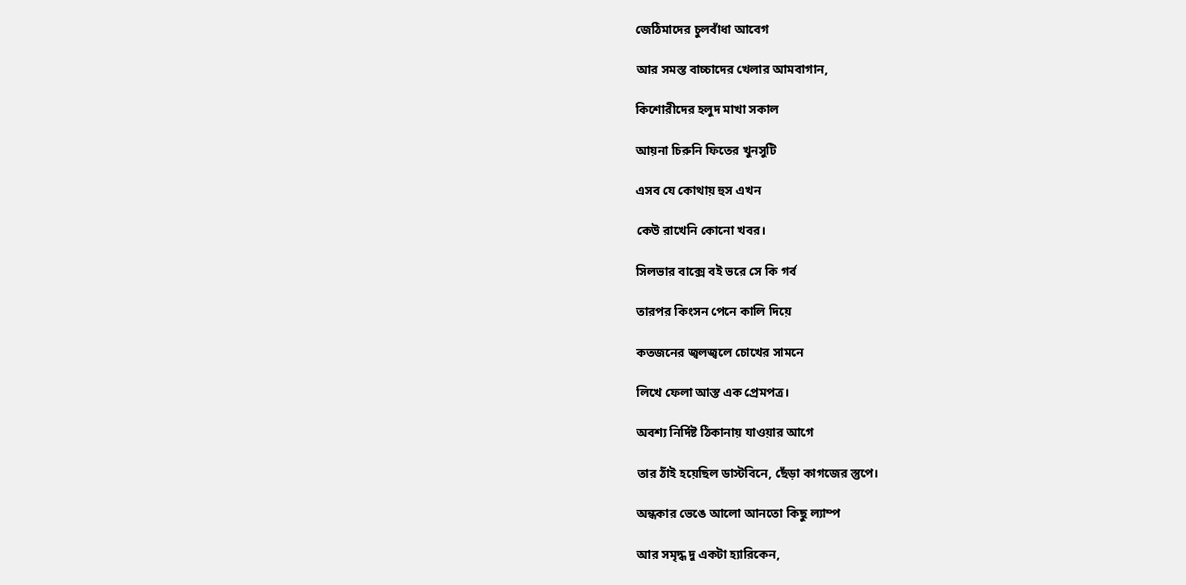জেঠিমাদের চুলবাঁধা আবেগ

আর সমস্ত বাচ্চাদের খেলার আমবাগান,

কিশোরীদের হলুদ মাখা সকাল

আয়না চিরুনি ফিতের খুনসুটি

এসব যে কোথায় হুস এখন

কেউ রাখেনি কোনো খবর।

সিলভার বাক্সে বই ভরে সে কি গর্ব

তারপর কিংসন পেনে কালি দিয়ে

কতজনের জ্বলজ্বলে চোখের সামনে

লিখে ফেলা আস্ত এক প্রেমপত্র।

অবশ্য নির্দিষ্ট ঠিকানায় যাওয়ার আগে

তার ঠাঁই হয়েছিল ডাস্টবিনে, ছেঁড়া কাগজের স্তুপে।

অন্ধকার ভেঙে আলো আনতো কিছু ল্যাম্প

আর সমৃদ্ধ দু একটা হ্যারিকেন,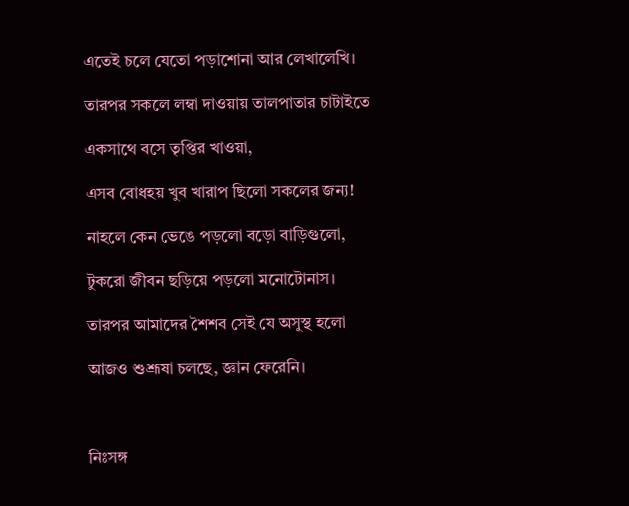এতেই চলে যেতো পড়াশোনা আর লেখালেখি।

তারপর সকলে লম্বা দাওয়ায় তালপাতার চাটাইতে

একসাথে বসে তৃপ্তির খাওয়া,

এসব বোধহয় খুব খারাপ ছিলো সকলের জন্য!

নাহলে কেন ভেঙে পড়লো বড়ো বাড়িগুলো,

টুকরো জীবন ছড়িয়ে পড়লো মনোটোনাস।

তারপর আমাদের শৈশব সেই যে অসুস্থ হলো

আজও শুশ্রূষা চলছে, জ্ঞান ফেরেনি।



নিঃসঙ্গ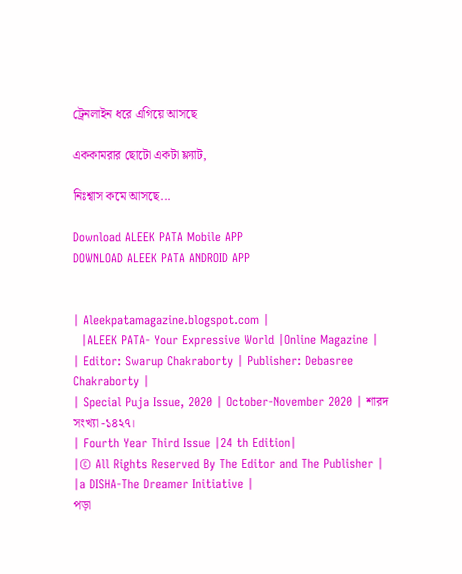ট্রেনলাইন ধরে এগিয়ে আসছে

এককামরার ছোটো একটা ফ্ল্যাট,

নিঃশ্বাস কমে আসছে...

Download ALEEK PATA Mobile APP
DOWNLOAD ALEEK PATA ANDROID APP


| Aleekpatamagazine.blogspot.com |
  |ALEEK PATA- Your Expressive World |Online Magazine |
| Editor: Swarup Chakraborty | Publisher: Debasree Chakraborty |
| Special Puja Issue, 2020 | October-November 2020 | শারদ সংখ্যা -১৪২৭।
| Fourth Year Third Issue |24 th Edition|
|© All Rights Reserved By The Editor and The Publisher |
|a DISHA-The Dreamer Initiative |
পড়া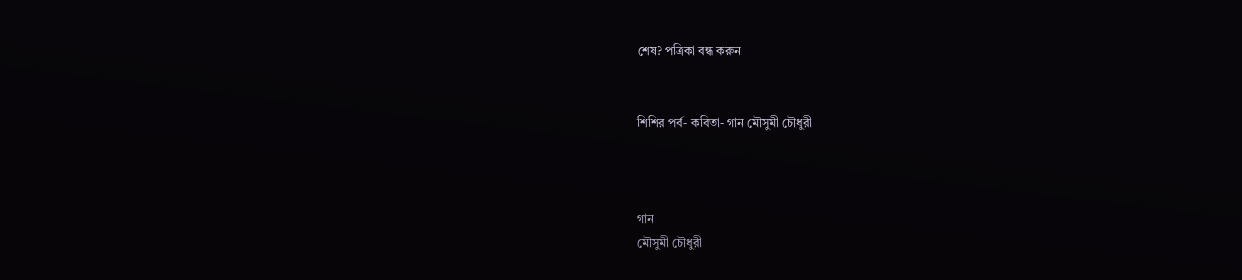শেষ? পত্রিকা বন্ধ করুন


শিশির পর্ব- কবিতা- গান মৌসুমী চৌধুরী



গান
মৌসুমী চৌধুরী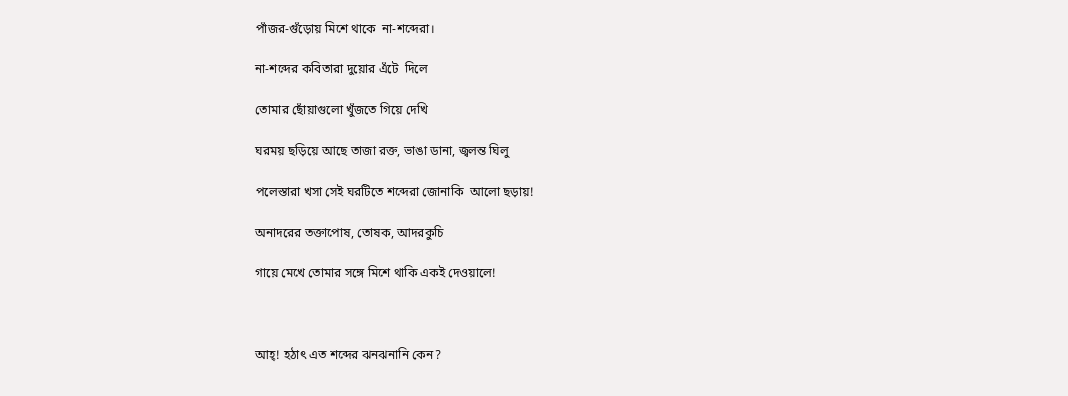পাঁজর-গুঁড়োয় মিশে থাকে  না-শব্দেরা।

না-শব্দের কবিতারা দুয়োর এঁটে  দিলে

তোমার ছোঁয়াগুলো খুঁজতে গিয়ে দেখি

ঘরময় ছড়িয়ে আছে তাজা রক্ত, ভাঙা ডানা, জ্বলন্ত ঘিলু

পলেস্তারা খসা সেই ঘরটিতে শব্দেরা জোনাকি  আলো ছড়ায়!

অনাদরের তক্তাপোষ, তোষক, আদরকুচি

গায়ে মেখে তোমার সঙ্গে মিশে থাকি একই দেওয়ালে!



আহ্! হঠাৎ এত শব্দের ঝনঝনানি কেন?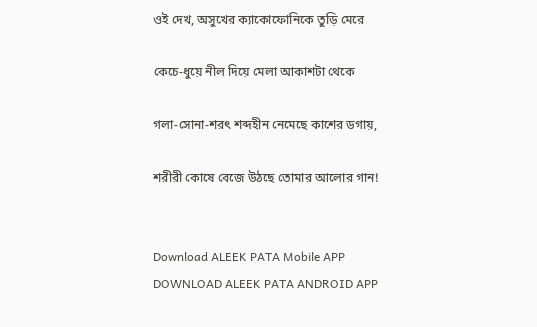ওই দেখ, অসুখের ক্যাকোফোনিকে তুড়ি মেরে

কেচে-ধুয়ে নীল দিয়ে মেলা আকাশটা থেকে

গলা-সোনা-শরৎ শব্দহীন নেমেছে কাশের ডগায়,

শরীরী কোষে বেজে উঠছে তোমার আলোর গান!


Download ALEEK PATA Mobile APP
DOWNLOAD ALEEK PATA ANDROID APP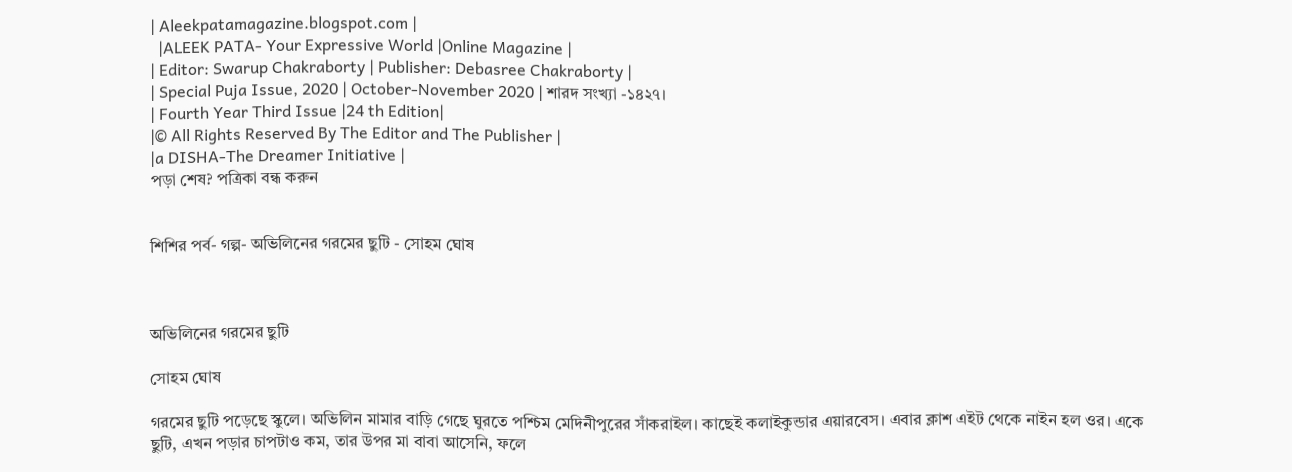| Aleekpatamagazine.blogspot.com |
  |ALEEK PATA- Your Expressive World |Online Magazine |
| Editor: Swarup Chakraborty | Publisher: Debasree Chakraborty |
| Special Puja Issue, 2020 | October-November 2020 | শারদ সংখ্যা -১৪২৭।
| Fourth Year Third Issue |24 th Edition|
|© All Rights Reserved By The Editor and The Publisher |
|a DISHA-The Dreamer Initiative |
পড়া শেষ? পত্রিকা বন্ধ করুন


শিশির পর্ব- গল্প- অভিলিনের গরমের ছুটি - সোহম ঘোষ



অভিলিনের গরমের ছুটি

সোহম ঘোষ

গরমের ছুটি পড়েছে স্কুলে। অভিলিন মামার বাড়ি গেছে ঘুরতে পশ্চিম মেদিনীপুরের সাঁকরাইল। কাছেই কলাইকুন্ডার এয়ারবেস। এবার ক্লাশ এইট থেকে নাইন হল ওর। একে ছুটি, এখন পড়ার চাপটাও কম, তার উপর মা বাবা আসেনি, ফলে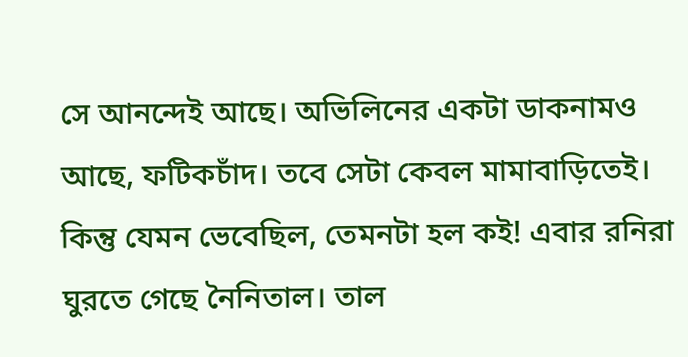সে আনন্দেই আছে। অভিলিনের একটা ডাকনামও আছে, ফটিকচাঁদ। তবে সেটা কেবল মামাবাড়িতেই। কিন্তু যেমন ভেবেছিল, তেমনটা হল কই! এবার রনিরা ঘুরতে গেছে নৈনিতাল। তাল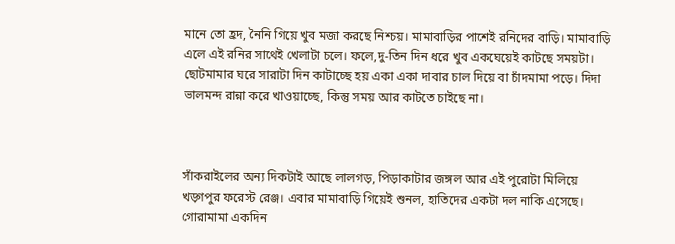মানে তো হ্রদ, নৈনি গিয়ে খুব মজা করছে নিশ্চয়। মামাবাড়ির পাশেই রনিদের বাড়ি। মামাবাড়ি এলে এই রনির সাথেই খেলাটা চলে। ফলে,দু-তিন দিন ধরে খুব একঘেয়েই কাটছে সময়টা। ছোটমামার ঘরে সারাটা দিন কাটাচ্ছে হয় একা একা দাবার চাল দিয়ে বা চাঁদমামা পড়ে। দিদা ভালমন্দ রান্না করে খাওয়াচ্ছে, কিন্তু সময় আর কাটতে চাইছে না।



সাঁকরাইলের অন্য দিকটাই আছে লালগড়, পিড়াকাটার জঙ্গল আর এই পুরোটা মিলিয়ে খড়্গপুর ফরেস্ট রেঞ্জ। এবার মামাবাড়ি গিয়েই শুনল, হাতিদের একটা দল নাকি এসেছে। গোরামামা একদিন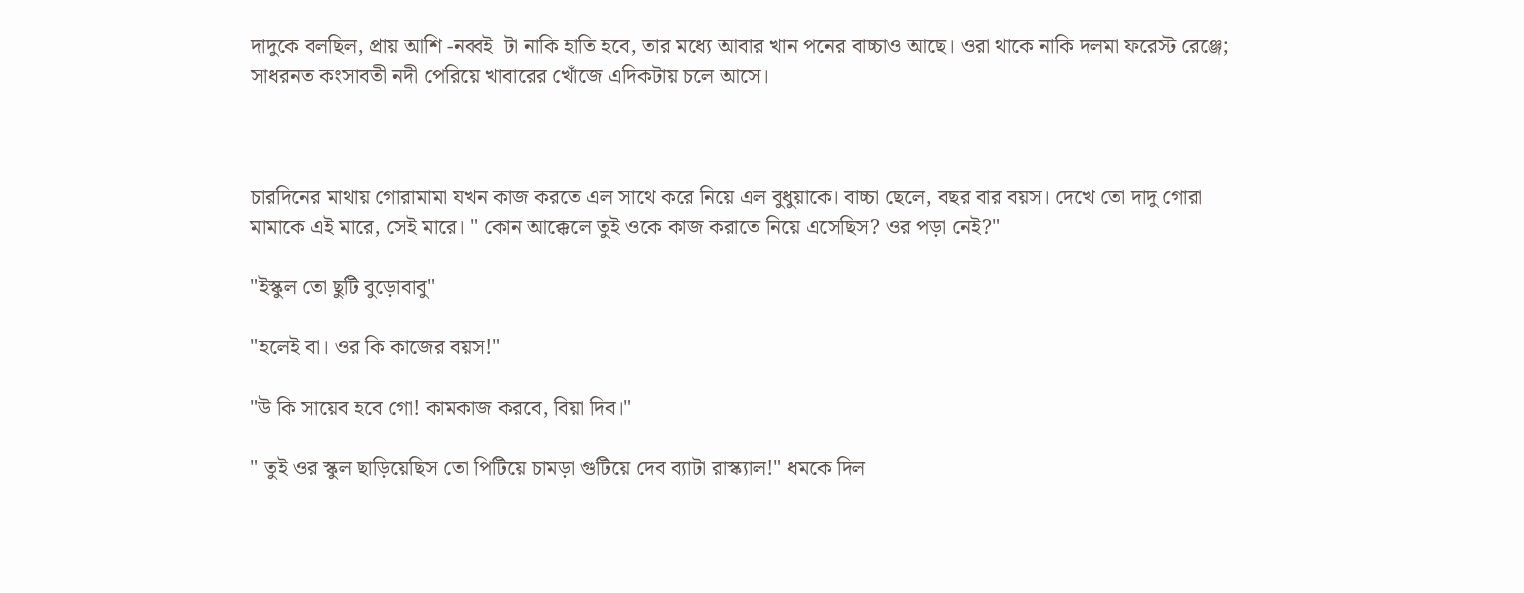দাদুকে বলছিল, প্রায় আশি -নব্বই  টা নাকি হাতি হবে, তার মধ্যে আবার খান পনের বাচ্চাও আছে। ওরা থাকে নাকি দলমা ফরেস্ট রেঞ্জে; সাধরনত কংসাবতী নদী পেরিয়ে খাবারের খোঁজে এদিকটায় চলে আসে।



চারদিনের মাথায় গোরামামা যখন কাজ করতে এল সাথে করে নিয়ে এল বুধুয়াকে। বাচ্চা ছেলে, বছর বার বয়স। দেখে তো দাদু গোরা মামাকে এই মারে, সেই মারে। " কোন আক্কেলে তুই ওকে কাজ করাতে নিয়ে এসেছিস? ওর পড়া নেই?"

"ইস্কুল তো ছুটি বুড়োবাবু"

"হলেই বা। ওর কি কাজের বয়স!"

"উ কি সায়েব হবে গো! কামকাজ করবে, বিয়া দিব।"

" তুই ওর স্কুল ছাড়িয়েছিস তো পিটিয়ে চামড়া গুটিয়ে দেব ব্যাটা রাস্ক্যাল!" ধমকে দিল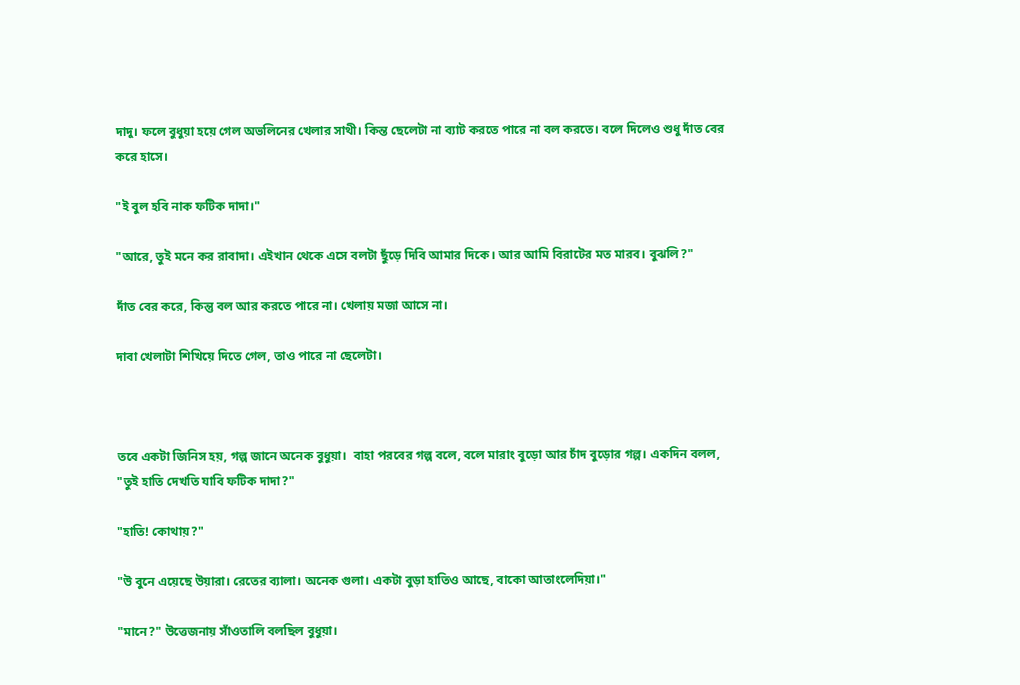দাদু। ফলে বুধুয়া হয়ে গেল অভলিনের খেলার সাথী। কিন্ত ছেলেটা না ব্যাট করতে পারে না বল করতে। বলে দিলেও শুধু দাঁত বের করে হাসে।

"ই বুল হবি নাক ফটিক দাদা।"

"আরে, তুই মনে কর রাবাদা। এইখান থেকে এসে বলটা ছুঁড়ে দিবি আমার দিকে। আর আমি বিরাটের মত মারব। বুঝলি?"

দাঁত বের করে, কিন্তু বল আর করতে পারে না। খেলায় মজা আসে না।

দাবা খেলাটা শিখিয়ে দিতে গেল, তাও পারে না ছেলেটা।



তবে একটা জিনিস হয়, গল্প জানে অনেক বুধুয়া।  বাহা পরবের গল্প বলে, বলে মারাং বুড়ো আর চাঁদ বুড়োর গল্প। একদিন বলল, "তুই হাতি দেখতি যাবি ফটিক দাদা?"

"হাতি! কোথায়?"

"উ বুনে এয়েছে উয়ারা। রেতের ব্যালা। অনেক গুলা। একটা বুড়া হাতিও আছে, বাকো আতাংলেদিয়া।"

"মানে?" উত্তেজনায় সাঁওতালি বলছিল বুধুয়া।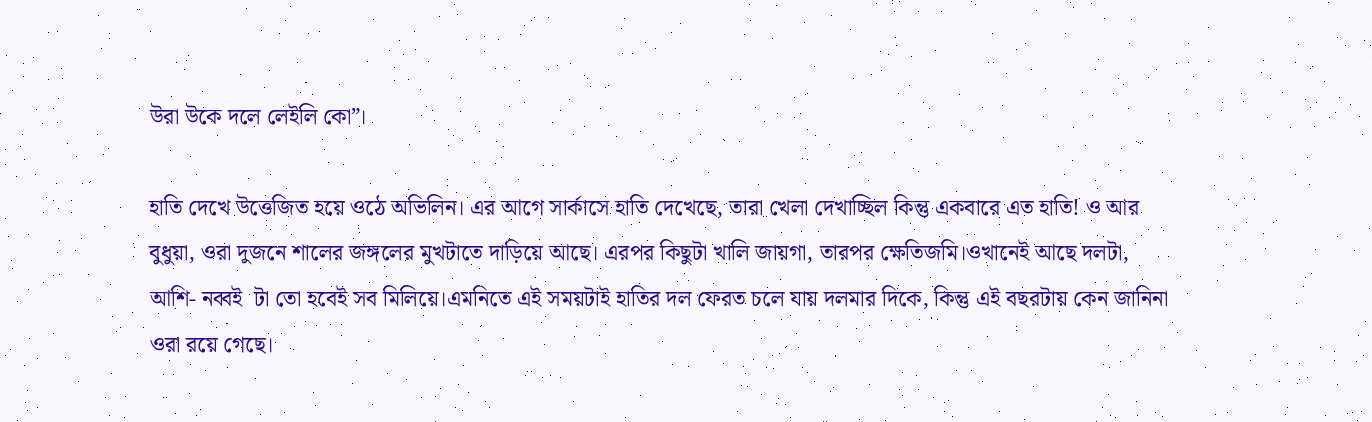উরা উকে দলে লেইলি কো”।

হাতি দেখে উত্তেজিত হয়ে ওঠে অভিলিন। এর আগে সার্কাসে হাতি দেখেছে, তারা খেলা দেখাচ্ছিল কিন্তু একবারে এত হাতি! ও আর বুধুয়া, ওরা দুজনে শালের জঙ্গলের মুখটাতে দাড়িয়ে আছে। এরপর কিছুটা খালি জায়গা, তারপর ক্ষেতিজমি।ওখানেই আছে দলটা, আশি- নব্বই  টা তো হবেই সব মিলিয়ে।এমনিতে এই সময়টাই হাতির দল ফেরত চলে যায় দলমার দিকে, কিন্তু এই বছরটায় কেন জানিনা ওরা রয়ে গেছে।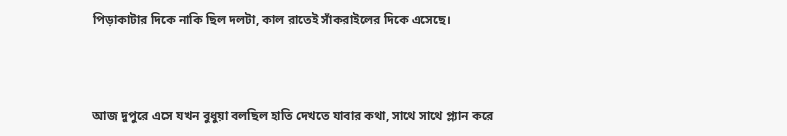পিড়াকাটার দিকে নাকি ছিল দলটা, কাল রাতেই সাঁকরাইলের দিকে এসেছে।



আজ দুপুরে এসে যখন বুধুয়া বলছিল হাতি দেখতে যাবার কথা, সাথে সাথে প্ল্যান করে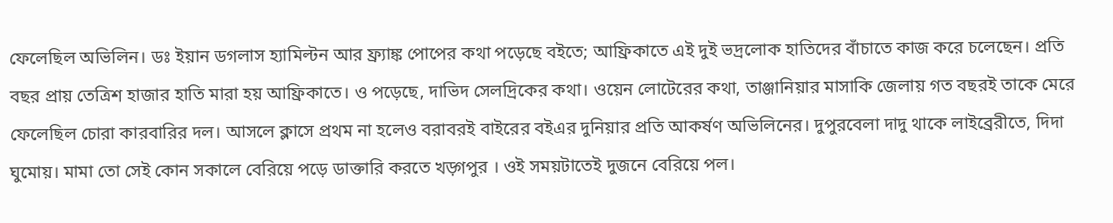ফেলেছিল অভিলিন। ডঃ ইয়ান ডগলাস হ্যামিল্টন আর ফ্র্যাঙ্ক পোপের কথা পড়েছে বইতে; আফ্রিকাতে এই দুই ভদ্রলোক হাতিদের বাঁচাতে কাজ করে চলেছেন। প্রতি বছর প্রায় তেত্রিশ হাজার হাতি মারা হয় আফ্রিকাতে। ও পড়েছে, দাভিদ সেলদ্রিকের কথা। ওয়েন লোটেরের কথা, তাঞ্জানিয়ার মাসাকি জেলায় গত বছরই তাকে মেরে ফেলেছিল চোরা কারবারির দল। আসলে ক্লাসে প্রথম না হলেও বরাবরই বাইরের বইএর দুনিয়ার প্রতি আকর্ষণ অভিলিনের। দুপুরবেলা দাদু থাকে লাইব্রেরীতে, দিদা ঘুমোয়। মামা তো সেই কোন সকালে বেরিয়ে পড়ে ডাক্তারি করতে খড়্গপুর । ওই সময়টাতেই দুজনে বেরিয়ে পল।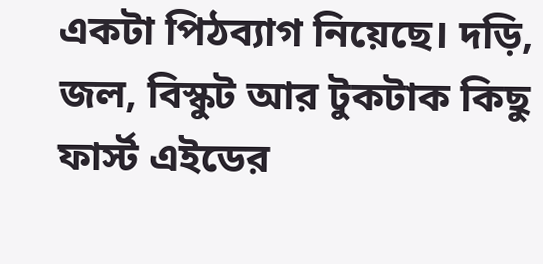একটা পিঠব্যাগ নিয়েছে। দড়ি, জল, বিস্কুট আর টুকটাক কিছু ফার্স্ট এইডের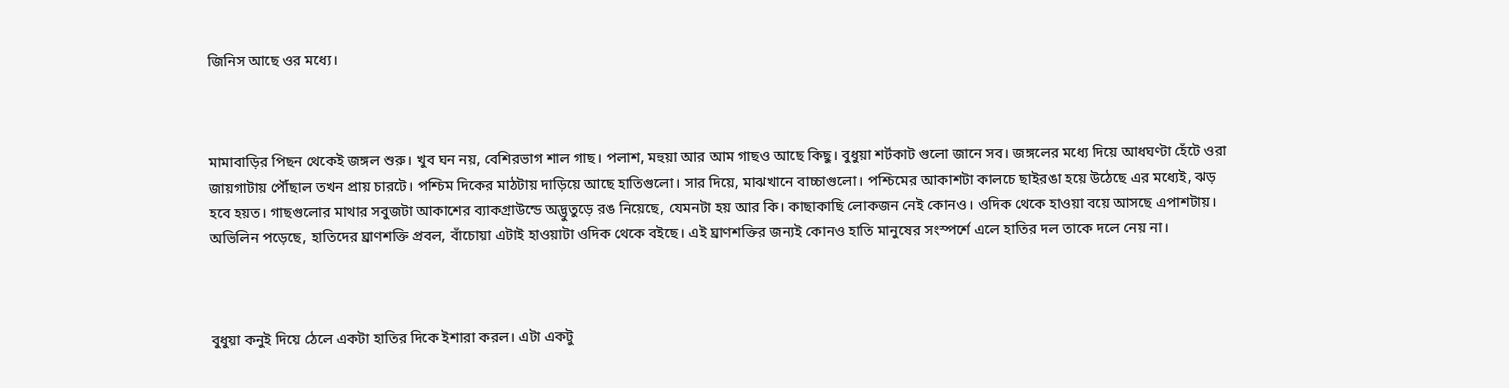জিনিস আছে ওর মধ্যে।



মামাবাড়ির পিছন থেকেই জঙ্গল শুরু। খুব ঘন নয়, বেশিরভাগ শাল গাছ। পলাশ, মহুয়া আর আম গাছও আছে কিছু। বুধুয়া শর্টকাট গুলো জানে সব। জঙ্গলের মধ্যে দিয়ে আধঘণ্টা হেঁটে ওরা জায়গাটায় পৌঁছাল তখন প্রায় চারটে। পশ্চিম দিকের মাঠটায় দাড়িয়ে আছে হাতিগুলো। সার দিয়ে, মাঝখানে বাচ্চাগুলো। পশ্চিমের আকাশটা কালচে ছাইরঙা হয়ে উঠেছে এর মধ্যেই, ঝড় হবে হয়ত। গাছগুলোর মাথার সবুজটা আকাশের ব্যাকগ্রাউন্ডে অদ্ভুতুড়ে রঙ নিয়েছে, যেমনটা হয় আর কি। কাছাকাছি লোকজন নেই কোনও। ওদিক থেকে হাওয়া বয়ে আসছে এপাশটায়। অভিলিন পড়েছে, হাতিদের ঘ্রাণশক্তি প্রবল, বাঁচোয়া এটাই হাওয়াটা ওদিক থেকে বইছে। এই ঘ্রাণশক্তির জন্যই কোনও হাতি মানুষের সংস্পর্শে এলে হাতির দল তাকে দলে নেয় না।



বুধুয়া কনুই দিয়ে ঠেলে একটা হাতির দিকে ইশারা করল। এটা একটু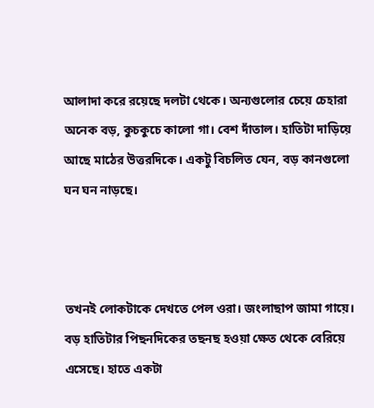আলাদা করে রয়েছে দলটা থেকে। অন্যগুলোর চেয়ে চেহারা অনেক বড়, কুচকুচে কালো গা। বেশ দাঁতাল। হাতিটা দাড়িয়ে আছে মাঠের উত্তরদিকে। একটু বিচলিত যেন, বড় কানগুলো ঘন ঘন নাড়ছে।



তখনই লোকটাকে দেখতে পেল ওরা। জংলাছাপ জামা গায়ে। বড় হাতিটার পিছনদিকের তছনছ হওয়া ক্ষেত থেকে বেরিয়ে এসেছে। হাতে একটা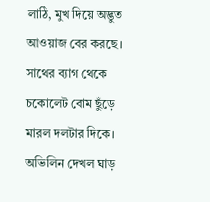লাঠি, মুখ দিয়ে অদ্ভুত আওয়াজ বের করছে। সাথের ব্যাগ থেকে চকোলেট বোম ছুঁড়ে মারল দলটার দিকে। অভিলিন দেখল ঘাড়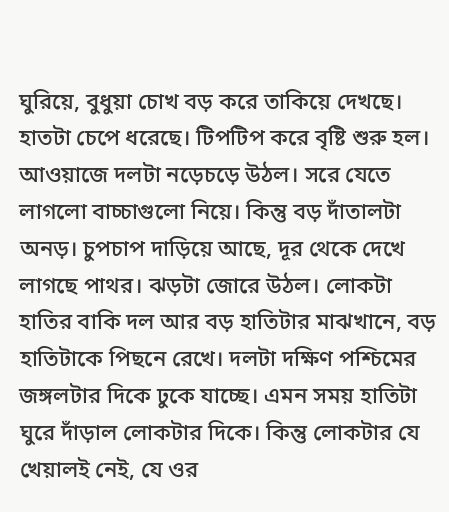ঘুরিয়ে, বুধুয়া চোখ বড় করে তাকিয়ে দেখছে। হাতটা চেপে ধরেছে। টিপটিপ করে বৃষ্টি শুরু হল। আওয়াজে দলটা নড়েচড়ে উঠল। সরে যেতে লাগলো বাচ্চাগুলো নিয়ে। কিন্তু বড় দাঁতালটা অনড়। চুপচাপ দাড়িয়ে আছে, দূর থেকে দেখে লাগছে পাথর। ঝড়টা জোরে উঠল। লোকটা হাতির বাকি দল আর বড় হাতিটার মাঝখানে, বড় হাতিটাকে পিছনে রেখে। দলটা দক্ষিণ পশ্চিমের জঙ্গলটার দিকে ঢুকে যাচ্ছে। এমন সময় হাতিটা ঘুরে দাঁড়াল লোকটার দিকে। কিন্তু লোকটার যে খেয়ালই নেই, যে ওর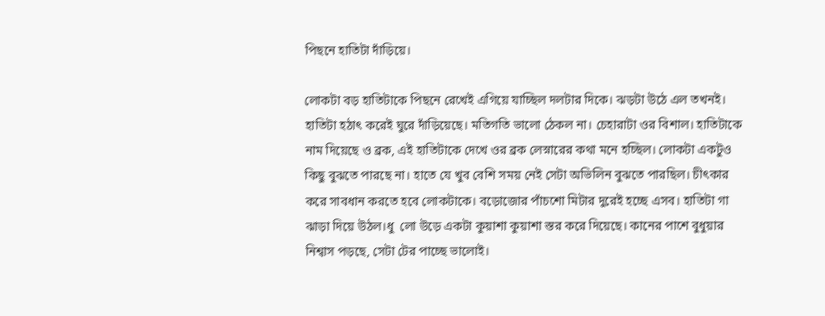পিছনে হাতিটা দাঁড়িয়ে।

লোকটা বড় হাতিটাকে পিছনে রেখেই এগিয়ে যাচ্ছিল দলটার দিকে। ঝড়টা উঠে এল তখনই। হাতিটা হঠাৎ করেই ঘুরে দাঁড়িয়েছে। মতিগতি ভালো ঠেকল না। চেহারাটা ওর বিশাল। হাতিটাকে নাম দিয়েছে ও ব্রক, এই হাতিটাকে দেখে ওর ব্রক লেস্নারের কথা মনে হচ্ছিল। লোকটা একটুও কিছু বুঝতে পারছে না। হাতে যে খুব বেশি সময় নেই সেটা অভিলিন বুঝতে পারছিল। চীৎকার করে সাবধান করতে হবে লোকটাকে। বড়োজোর পাঁচশো মিটার দুরেই হচ্ছে এসব। হাতিটা গা ঝাড়া দিয়ে উঠল।ধু  লো উড়ে একটা কুয়াশা কুয়াশা স্তর করে দিয়েছে। কানের পাশে বুধুয়ার নিশ্বাস পড়ছে, সেটা টের পাচ্ছে ভালোই।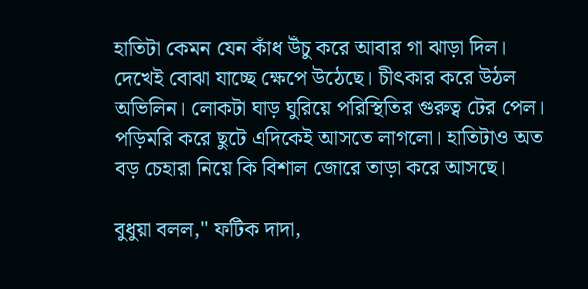হাতিটা কেমন যেন কাঁধ উঁচু করে আবার গা ঝাড়া দিল। দেখেই বোঝা যাচ্ছে ক্ষেপে উঠেছে। চীৎকার করে উঠল অভিলিন। লোকটা ঘাড় ঘুরিয়ে পরিস্থিতির গুরুত্ব টের পেল। পড়িমরি করে ছুটে এদিকেই আসতে লাগলো। হাতিটাও অত বড় চেহারা নিয়ে কি বিশাল জোরে তাড়া করে আসছে।

বুধুয়া বলল," ফটিক দাদা,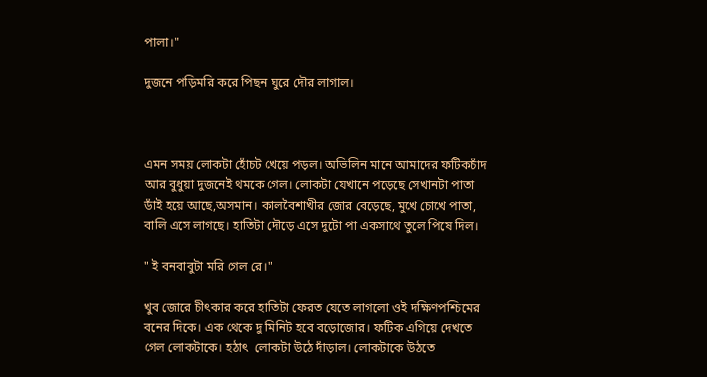পালা।"

দুজনে পড়িমরি করে পিছন ঘুরে দৌর লাগাল।



এমন সময় লোকটা হোঁচট খেয়ে পড়ল। অভিলিন মানে আমাদের ফটিকচাঁদ আর বুধুয়া দুজনেই থমকে গেল। লোকটা যেখানে পড়েছে সেখানটা পাতা ডাঁই হয়ে আছে,অসমান। কালবৈশাখীর জোর বেড়েছে, মুখে চোখে পাতা, বালি এসে লাগছে। হাতিটা দৌড়ে এসে দুটো পা একসাথে তুলে পিষে দিল।

" ই বনবাবুটা মরি গেল রে।"

খুব জোরে চীৎকার করে হাতিটা ফেরত যেতে লাগলো ওই দক্ষিণপশ্চিমের বনের দিকে। এক থেকে দু মিনিট হবে বড়োজোর। ফটিক এগিয়ে দেখতে গেল লোকটাকে। হঠাৎ  লোকটা উঠে দাঁড়াল। লোকটাকে উঠতে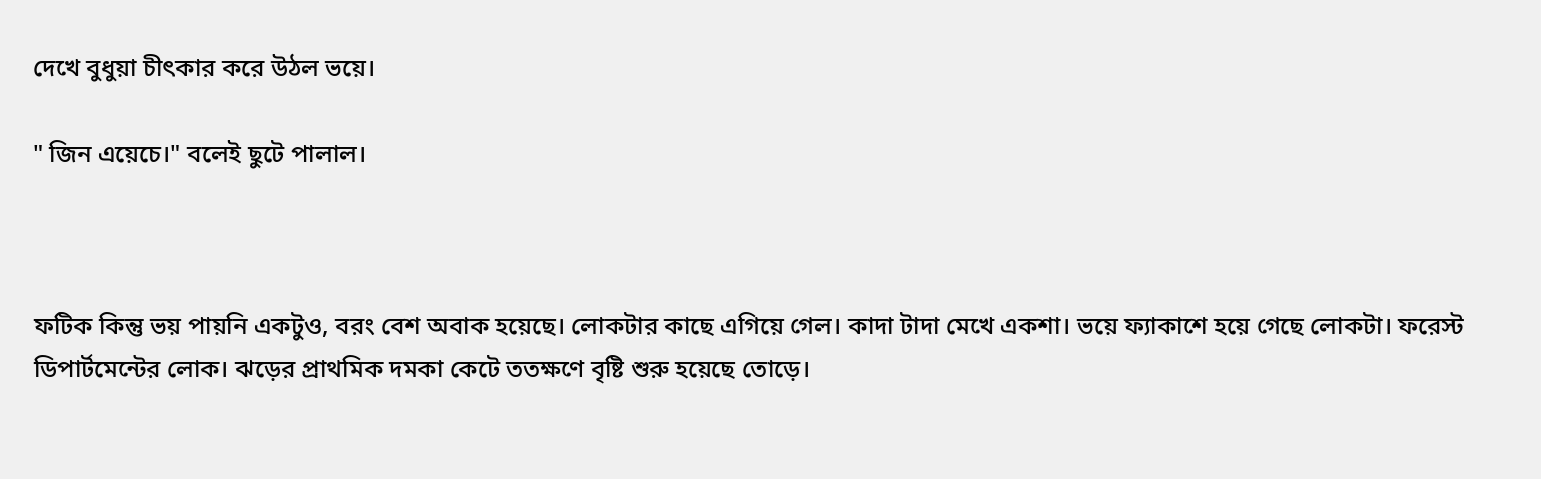দেখে বুধুয়া চীৎকার করে উঠল ভয়ে।

" জিন এয়েচে।" বলেই ছুটে পালাল।



ফটিক কিন্তু ভয় পায়নি একটুও, বরং বেশ অবাক হয়েছে। লোকটার কাছে এগিয়ে গেল। কাদা টাদা মেখে একশা। ভয়ে ফ্যাকাশে হয়ে গেছে লোকটা। ফরেস্ট ডিপার্টমেন্টের লোক। ঝড়ের প্রাথমিক দমকা কেটে ততক্ষণে বৃষ্টি শুরু হয়েছে তোড়ে।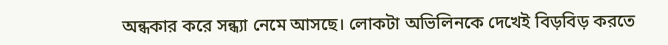অন্ধকার করে সন্ধ্যা নেমে আসছে। লোকটা অভিলিনকে দেখেই বিড়বিড় করতে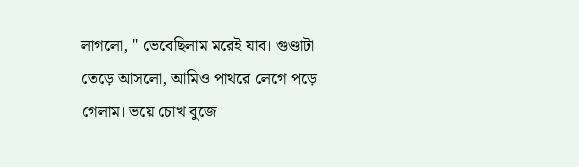লাগলো, " ভেবেছিলাম মরেই যাব। গুণ্ডাটা তেড়ে আসলো, আমিও পাথরে লেগে পড়ে গেলাম। ভয়ে চোখ বুজে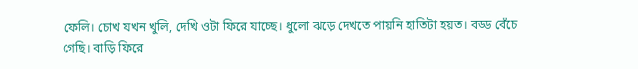ফেলি। চোখ যখন খুলি, দেখি ওটা ফিরে যাচ্ছে। ধুলো ঝড়ে দেখতে পায়নি হাতিটা হয়ত। বড্ড বেঁচে গেছি। বাড়ি ফিরে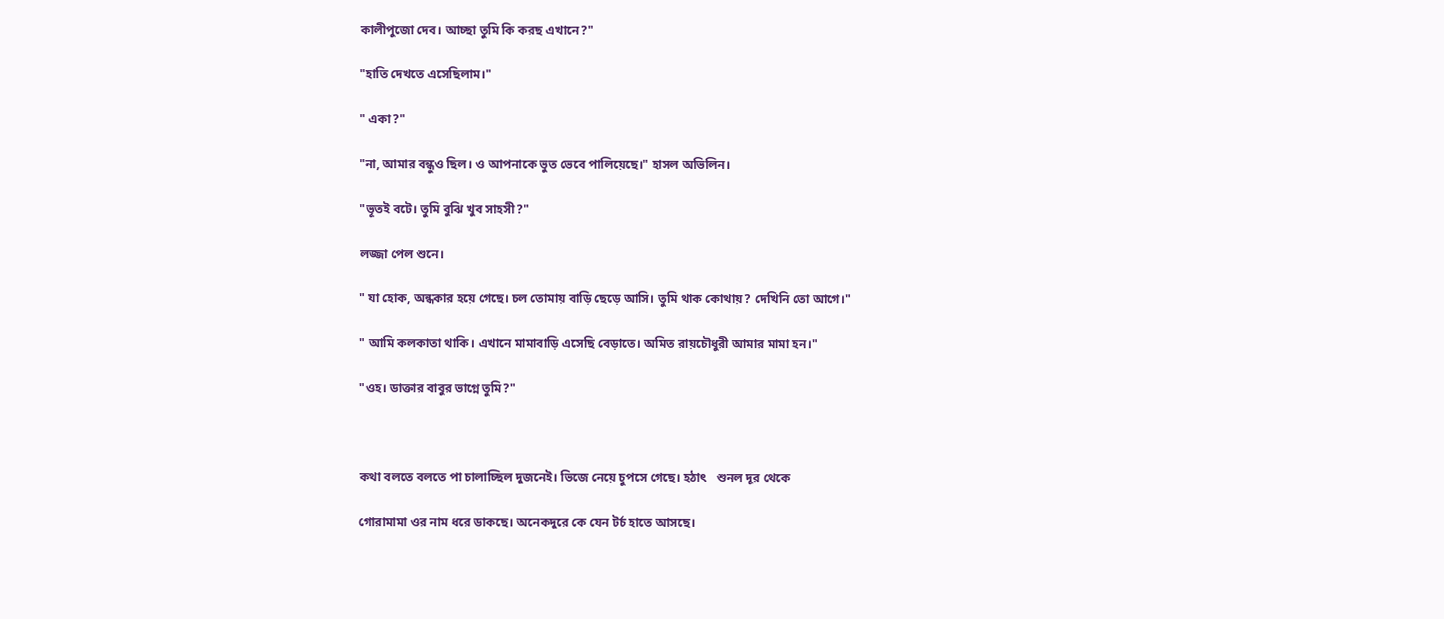কালীপুজো দেব। আচ্ছা তুমি কি করছ এখানে?"

"হাতি দেখতে এসেছিলাম।"

" একা?"

"না, আমার বন্ধুও ছিল। ও আপনাকে ভুত ভেবে পালিয়েছে।" হাসল অভিলিন।

"ভূতই বটে। তুমি বুঝি খুব সাহসী?"

লজ্জা পেল শুনে।

" যা হোক, অন্ধকার হয়ে গেছে। চল তোমায় বাড়ি ছেড়ে আসি। তুমি থাক কোথায়? দেখিনি তো আগে।"

" আমি কলকাতা থাকি। এখানে মামাবাড়ি এসেছি বেড়াতে। অমিত রায়চৌধুরী আমার মামা হন।"

"ওহ। ডাক্তার বাবুর ভাগ্নে তুমি?"



কথা বলতে বলতে পা চালাচ্ছিল দুজনেই। ভিজে নেয়ে চুপসে গেছে। হঠাৎ   শুনল দূর থেকে

গোরামামা ওর নাম ধরে ডাকছে। অনেকদুরে কে যেন টর্চ হাতে আসছে।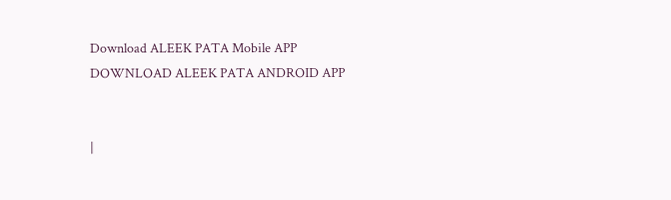Download ALEEK PATA Mobile APP
DOWNLOAD ALEEK PATA ANDROID APP


|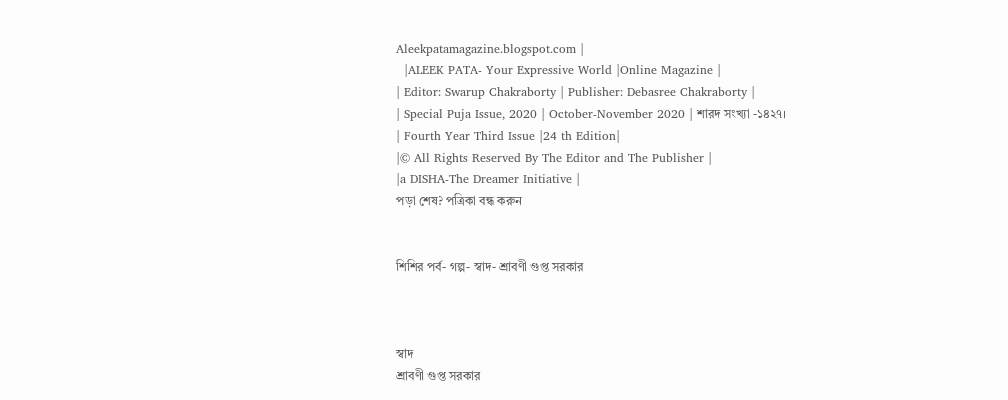Aleekpatamagazine.blogspot.com |
  |ALEEK PATA- Your Expressive World |Online Magazine |
| Editor: Swarup Chakraborty | Publisher: Debasree Chakraborty |
| Special Puja Issue, 2020 | October-November 2020 | শারদ সংখ্যা -১৪২৭।
| Fourth Year Third Issue |24 th Edition|
|© All Rights Reserved By The Editor and The Publisher |
|a DISHA-The Dreamer Initiative |
পড়া শেষ? পত্রিকা বন্ধ করুন


শিশির পর্ব- গল্প- স্বাদ- শ্রাবণী গুপ্ত সরকার



স্বাদ
শ্রাবণী গুপ্ত সরকার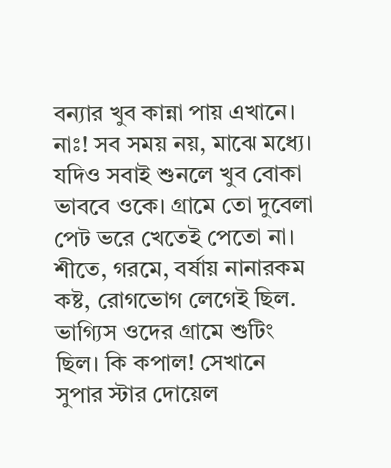বন্যার খুব কান্না পায় এখানে। নাঃ! সব সময় নয়, মাঝে মধ্যে। যদিও সবাই শুনলে খুব বোকা ভাববে ওকে। গ্রামে তো দুবেলা পেট ভরে খেতেই পেতো না। শীতে, গরমে, বর্ষায় নানারকম কষ্ট, রোগভোগ লেগেই ছিল. ভাগ্যিস ওদের গ্রামে শুটিং ছিল। কি কপাল! সেখানে সুপার স্টার দোয়েল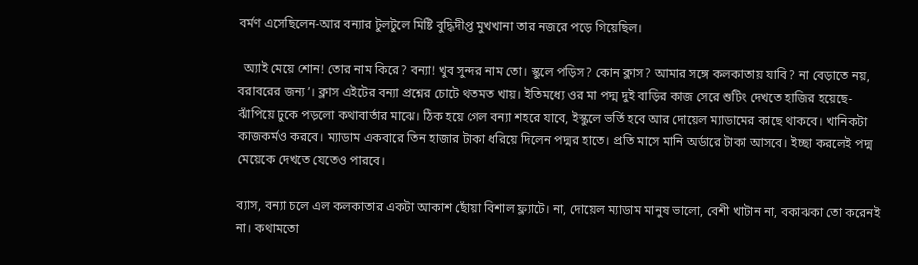বর্মণ এসেছিলেন-আর বন্যার টুলটুলে মিষ্টি বুদ্ধিদীপ্ত মুখখানা তার নজরে পড়ে গিয়েছিল।

  অ্যাই মেয়ে শোন! তোর নাম কিরে? বন্যা! খুব সুন্দর নাম তো। স্কুলে পড়িস? কোন ক্লাস? আমার সঙ্গে কলকাতায় যাবি? না বেড়াতে নয়, বরাবরের জন্য’। ক্লাস এইটের বন্যা প্রশ্নের চোটে থতমত খায়। ইতিমধ্যে ওর মা পদ্ম দুই বাড়ির কাজ সেরে শুটিং দেখতে হাজির হয়েছে- ঝাঁপিয়ে ঢুকে পড়লো কথাবার্তার মাঝে। ঠিক হয়ে গেল বন্যা শহরে যাবে, ইস্কুলে ভর্তি হবে আর দোয়েল ম্যাডামের কাছে থাকবে। খানিকটা কাজকর্মও করবে। ম্যাডাম একবারে তিন হাজার টাকা ধরিয়ে দিলেন পদ্মর হাতে। প্রতি মাসে মানি অর্ডারে টাকা আসবে। ইচ্ছা করলেই পদ্ম মেয়েকে দেখতে যেতেও পারবে।

ব্যাস, বন্যা চলে এল কলকাতার একটা আকাশ ছোঁয়া বিশাল ফ্ল্যাটে। না, দোয়েল ম্যাডাম মানুষ ভালো, বেশী খাটান না, বকাঝকা তো করেনই না। কথামতো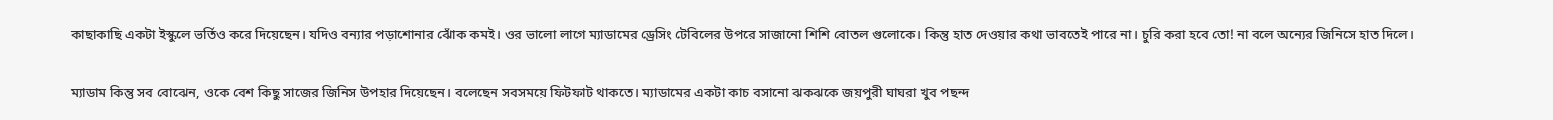কাছাকাছি একটা ইস্কুলে ভর্তিও করে দিয়েছেন। যদিও বন্যার পড়াশোনার ঝোঁক কমই। ওর ভালো লাগে ম্যাডামের ড্রেসিং টেবিলের উপরে সাজানো শিশি বোতল গুলোকে। কিন্তু হাত দেওয়ার কথা ভাবতেই পারে না। চুরি করা হবে তো! না বলে অন্যের জিনিসে হাত দিলে।

ম্যাডাম কিন্তু সব বোঝেন, ওকে বেশ কিছু সাজের জিনিস উপহার দিয়েছেন। বলেছেন সবসময়ে ফিটফাট থাকতে। ম্যাডামের একটা কাচ বসানো ঝকঝকে জয়পুরী ঘাঘরা খুব পছন্দ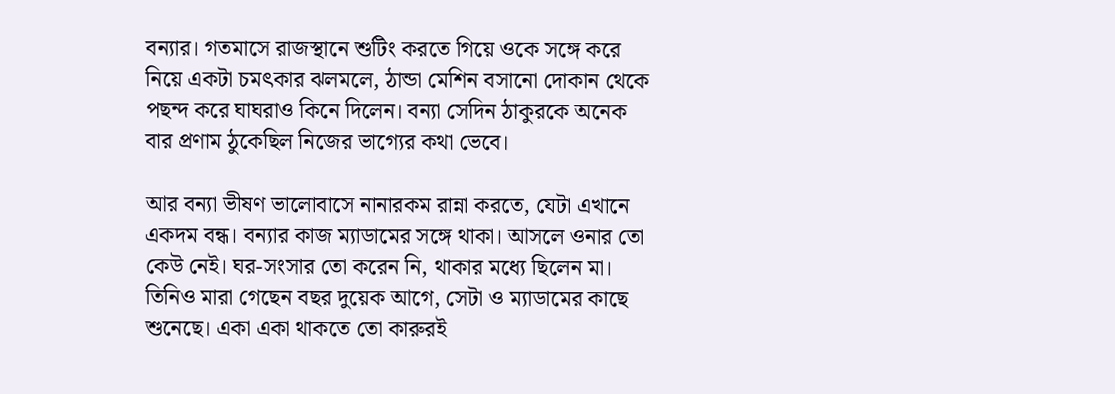বন্যার। গতমাসে রাজস্থানে শুটিং করতে গিয়ে ওকে সঙ্গে করে নিয়ে একটা চমৎকার ঝলমলে, ঠান্ডা মেশিন বসানো দোকান থেকে পছন্দ করে ঘাঘরাও কিনে দিলেন। বন্যা সেদিন ঠাকুরকে অনেক বার প্রণাম ঠুকেছিল নিজের ভাগ্যের কথা ভেবে।

আর বন্যা ভীষণ ভালোবাসে নানারকম রান্না করতে, যেটা এখানে একদম বন্ধ। বন্যার কাজ ম্যাডামের সঙ্গে থাকা। আসলে ওনার তো কেউ নেই। ঘর-সংসার তো করেন নি, থাকার মধ্যে ছিলেন মা। তিনিও মারা গেছেন বছর দুয়েক আগে, সেটা ও ম্যাডামের কাছে শুনেছে। একা একা থাকতে তো কারুরই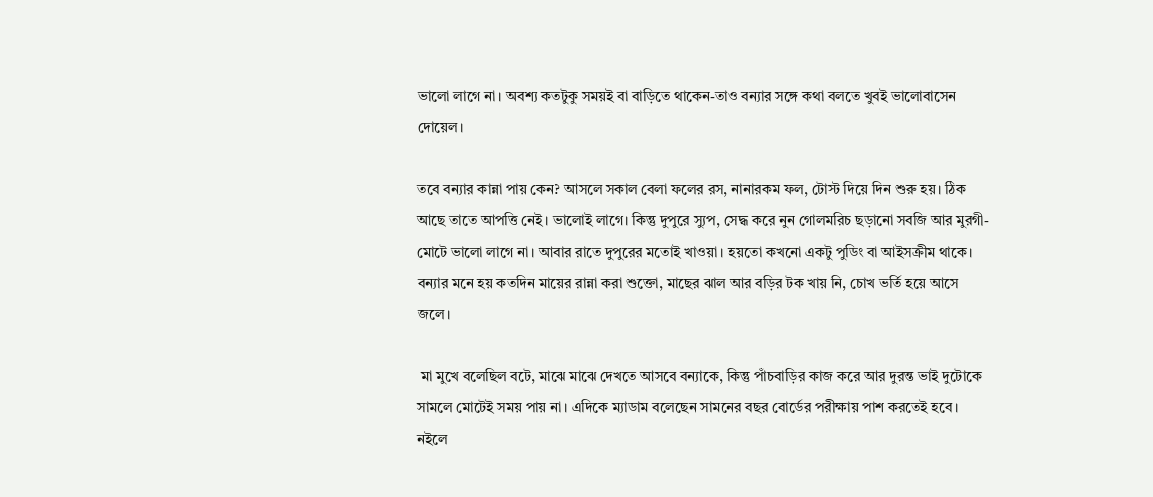ভালো লাগে না। অবশ্য কতটুকু সময়ই বা বাড়িতে থাকেন-তাও বন্যার সঙ্গে কথা বলতে খুবই ভালোবাসেন দোয়েল।

তবে বন্যার কান্না পায় কেন? আসলে সকাল বেলা ফলের রস, নানারকম ফল, টোস্ট দিয়ে দিন শুরু হয়। ঠিক আছে তাতে আপত্তি নেই। ভালোই লাগে। কিন্তু দুপুরে স্যুপ, সেদ্ধ করে নুন গোলমরিচ ছড়ানো সবজি আর মুরগী-মোটে ভালো লাগে না। আবার রাতে দুপুরের মতোই খাওয়া। হয়তো কখনো একটু পুডিং বা আইসক্রীম থাকে। বন্যার মনে হয় কতদিন মায়ের রান্না করা শুক্তো, মাছের ঝাল আর বড়ির টক খায় নি, চোখ ভর্তি হয়ে আসে জলে।

 মা মুখে বলেছিল বটে, মাঝে মাঝে দেখতে আসবে বন্যাকে, কিন্তু পাঁচবাড়ির কাজ করে আর দুরন্ত ভাই দুটোকে সামলে মোটেই সময় পায় না। এদিকে ম্যাডাম বলেছেন সামনের বছর বোর্ডের পরীক্ষায় পাশ করতেই হবে। নইলে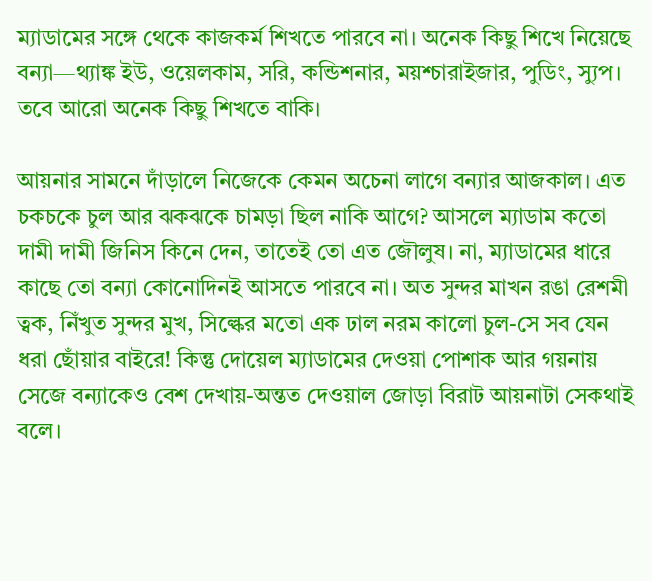ম্যাডামের সঙ্গে থেকে কাজকর্ম শিখতে পারবে না। অনেক কিছু শিখে নিয়েছে বন্যা—থ্যাঙ্ক ইউ, ওয়েলকাম, সরি, কন্ডিশনার, ময়শ্চারাইজার, পুডিং, স্যুপ। তবে আরো অনেক কিছু শিখতে বাকি।

আয়নার সামনে দাঁড়ালে নিজেকে কেমন অচেনা লাগে বন্যার আজকাল। এত চকচকে চুল আর ঝকঝকে চামড়া ছিল নাকি আগে? আসলে ম্যাডাম কতো দামী দামী জিনিস কিনে দেন, তাতেই তো এত জৌলুষ। না, ম্যাডামের ধারে কাছে তো বন্যা কোনোদিনই আসতে পারবে না। অত সুন্দর মাখন রঙা রেশমী ত্বক, নিঁখুত সুন্দর মুখ, সিল্কের মতো এক ঢাল নরম কালো চুল-সে সব যেন ধরা ছোঁয়ার বাইরে! কিন্তু দোয়েল ম্যাডামের দেওয়া পোশাক আর গয়নায় সেজে বন্যাকেও বেশ দেখায়-অন্তত দেওয়াল জোড়া বিরাট আয়নাটা সেকথাই বলে।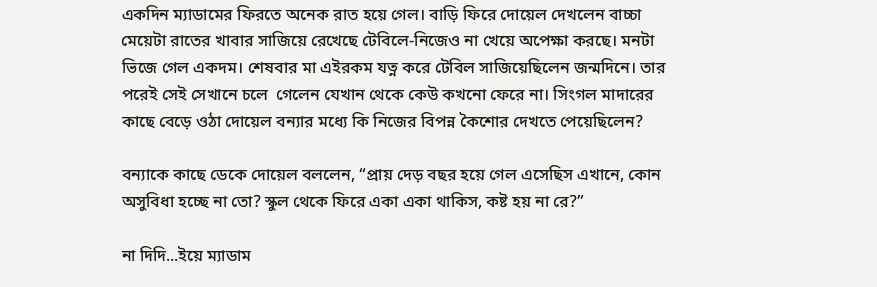একদিন ম্যাডামের ফিরতে অনেক রাত হয়ে গেল। বাড়ি ফিরে দোয়েল দেখলেন বাচ্চা মেয়েটা রাতের খাবার সাজিয়ে রেখেছে টেবিলে-নিজেও না খেয়ে অপেক্ষা করছে। মনটা ভিজে গেল একদম। শেষবার মা এইরকম যত্ন করে টেবিল সাজিয়েছিলেন জন্মদিনে। তার পরেই সেই সেখানে চলে  গেলেন যেখান থেকে কেউ কখনো ফেরে না। সিংগল মাদারের কাছে বেড়ে ওঠা দোয়েল বন্যার মধ্যে কি নিজের বিপন্ন কৈশোর দেখতে পেয়েছিলেন?

বন্যাকে কাছে ডেকে দোয়েল বললেন, “প্রায় দেড় বছর হয়ে গেল এসেছিস এখানে, কোন অসুবিধা হচ্ছে না তো? স্কুল থেকে ফিরে একা একা থাকিস, কষ্ট হয় না রে?”

না দিদি...ইয়ে ম্যাডাম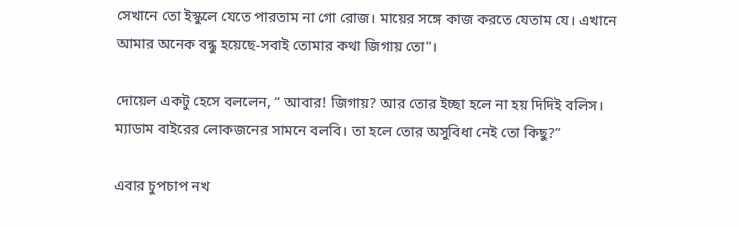সেখানে তো ইস্কুলে যেতে পারতাম না গো রোজ। মায়ের সঙ্গে কাজ করতে যেতাম যে। এখানে আমার অনেক বন্ধু হয়েছে-সবাই তোমার কথা জিগায় তো”।

দোয়েল একটু হেসে বললেন, “ আবার! জিগায়? আর তোর ইচ্ছা হলে না হয় দিদিই বলিস। ম্যাডাম বাইরের লোকজনের সামনে বলবি। তা হলে তোর অসুবিধা নেই তো কিছু?”

এবার চুপচাপ নখ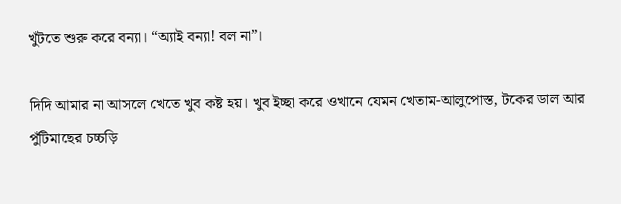খুঁটতে শুরু করে বন্যা। “অ্যাই বন্যা! বল না”।

দিদি আমার না আসলে খেতে খুব কষ্ট হয়। খুব ইচ্ছা করে ওখানে যেমন খেতাম-আলুপোস্ত, টকের ডাল আর পুঁটিমাছের চচ্চড়ি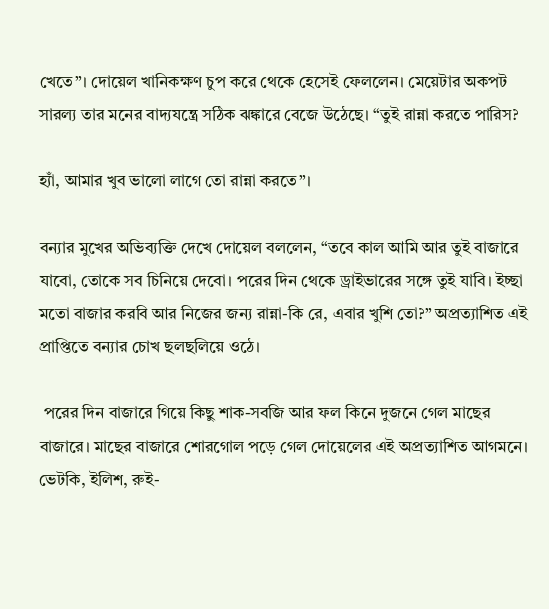খেতে”। দোয়েল খানিকক্ষণ চুপ করে থেকে হেসেই ফেললেন। মেয়েটার অকপট সারল্য তার মনের বাদ্যযন্ত্রে সঠিক ঝঙ্কারে বেজে উঠেছে। “তুই রান্না করতে পারিস?

হ্যাঁ, আমার খুব ভালো লাগে তো রান্না করতে”।

বন্যার মুখের অভিব্যক্তি দেখে দোয়েল বললেন, “তবে কাল আমি আর তুই বাজারে যাবো, তোকে সব চিনিয়ে দেবো। পরের দিন থেকে ড্রাইভারের সঙ্গে তুই যাবি। ইচ্ছা মতো বাজার করবি আর নিজের জন্য রান্না-কি রে, এবার খুশি তো?” অপ্রত্যাশিত এই প্রাপ্তিতে বন্যার চোখ ছলছলিয়ে ওঠে।

 পরের দিন বাজারে গিয়ে কিছু শাক-সবজি আর ফল কিনে দুজনে গেল মাছের বাজারে। মাছের বাজারে শোরগোল পড়ে গেল দোয়েলের এই অপ্রত্যাশিত আগমনে। ভেটকি, ইলিশ, রুই-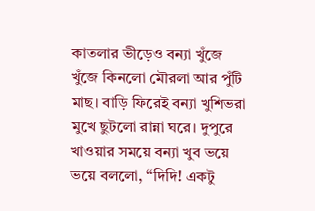কাতলার ভীড়েও বন্যা খুঁজে খুঁজে কিনলো মৌরলা আর পুঁটি মাছ। বাড়ি ফিরেই বন্যা খুশিভরা মুখে ছুটলো রান্না ঘরে। দুপুরে খাওয়ার সময়ে বন্যা খুব ভয়ে ভয়ে বললো, “দিদি! একটু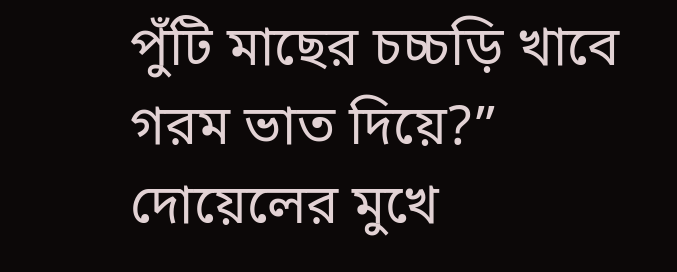পুঁটি মাছের চচ্চড়ি খাবে গরম ভাত দিয়ে?” দোয়েলের মুখে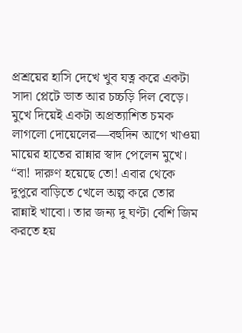প্রশ্রয়ের হাসি দেখে খুব যত্ন করে একটা সাদা প্লেটে ভাত আর চচ্চড়ি দিল বেড়ে। মুখে দিয়েই একটা অপ্রত্যাশিত চমক লাগলো দোয়েলের—বহুদিন আগে খাওয়া মায়ের হাতের রান্নার স্বাদ পেলেন মুখে। “বা! দারুণ হয়েছে তো! এবার থেকে দুপুরে বাড়িতে খেলে অল্প করে তোর রান্নাই খাবো। তার জন্য দু ঘণ্টা বেশি জিম করতে হয়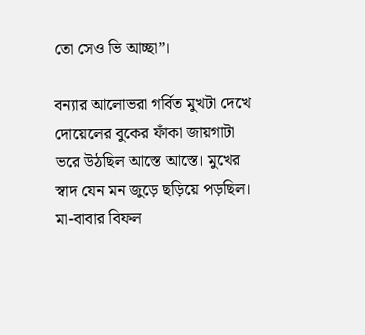তো সেও ভি আচ্ছা”।

বন্যার আলোভরা গর্বিত মুখটা দেখে দোয়েলের বুকের ফাঁকা জায়গাটা ভরে উঠছিল আস্তে আস্তে। মুখের স্বাদ যেন মন জুড়ে ছড়িয়ে পড়ছিল। মা-বাবার বিফল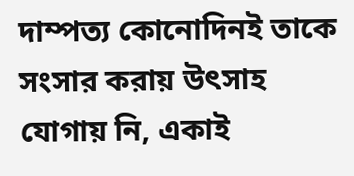দাম্পত্য কোনোদিনই তাকে সংসার করায় উৎসাহ যোগায় নি, একাই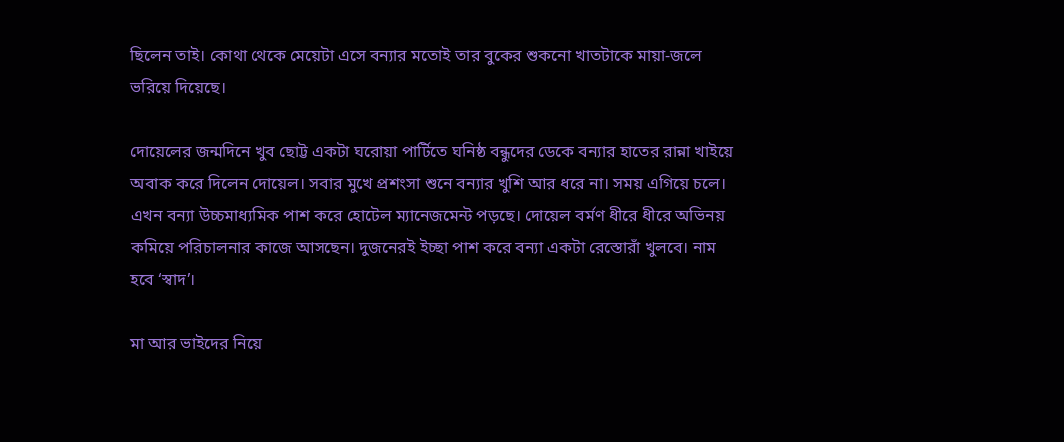ছিলেন তাই। কোথা থেকে মেয়েটা এসে বন্যার মতোই তার বুকের শুকনো খাতটাকে মায়া-জলে ভরিয়ে দিয়েছে।

দোয়েলের জন্মদিনে খুব ছোট্ট একটা ঘরোয়া পার্টিতে ঘনিষ্ঠ বন্ধুদের ডেকে বন্যার হাতের রান্না খাইয়ে অবাক করে দিলেন দোয়েল। সবার মুখে প্রশংসা শুনে বন্যার খুশি আর ধরে না। সময় এগিয়ে চলে। এখন বন্যা উচ্চমাধ্যমিক পাশ করে হোটেল ম্যানেজমেন্ট পড়ছে। দোয়েল বর্মণ ধীরে ধীরে অভিনয় কমিয়ে পরিচালনার কাজে আসছেন। দুজনেরই ইচ্ছা পাশ করে বন্যা একটা রেস্তোরাঁ খুলবে। নাম হবে ‘স্বাদ’।

মা আর ভাইদের নিয়ে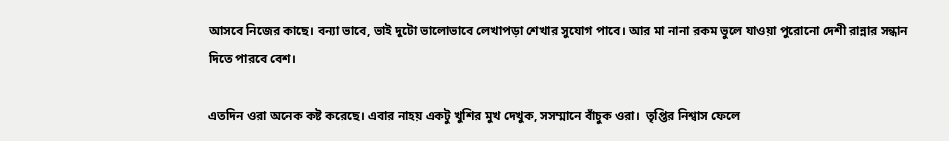আসবে নিজের কাছে। বন্যা ভাবে, ভাই দুটো ভালোভাবে লেখাপড়া শেখার সুযোগ পাবে। আর মা নানা রকম ভুলে যাওয়া পুরোনো দেশী রান্নার সন্ধান দিতে পারবে বেশ।

এতদিন ওরা অনেক কষ্ট করেছে। এবার নাহয় একটু খুশির মুখ দেখুক, সসম্মানে বাঁচুক ওরা।  তৃপ্তির নিশ্বাস ফেলে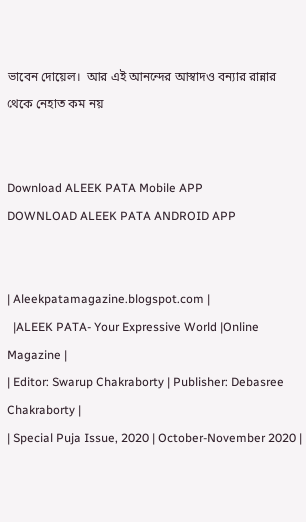ভাবেন দোয়েল।  আর এই আনন্দের আস্বাদও বন্যার রান্নার থেকে নেহাত কম নয়


Download ALEEK PATA Mobile APP
DOWNLOAD ALEEK PATA ANDROID APP


| Aleekpatamagazine.blogspot.com |
  |ALEEK PATA- Your Expressive World |Online Magazine |
| Editor: Swarup Chakraborty | Publisher: Debasree Chakraborty |
| Special Puja Issue, 2020 | October-November 2020 |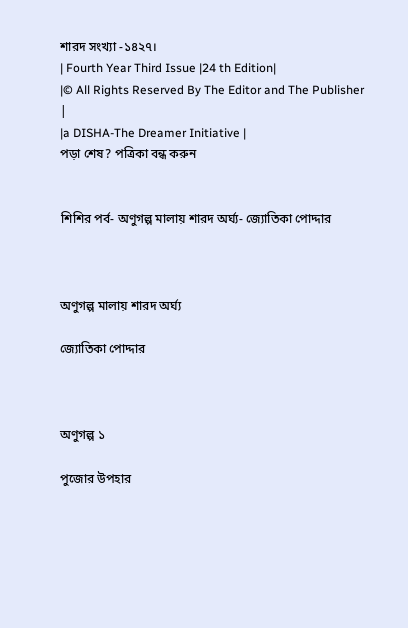শারদ সংখ্যা -১৪২৭।
| Fourth Year Third Issue |24 th Edition|
|© All Rights Reserved By The Editor and The Publisher |
|a DISHA-The Dreamer Initiative |
পড়া শেষ? পত্রিকা বন্ধ করুন


শিশির পর্ব- অণুগল্প মালায় শারদ অর্ঘ্য- জ্যোতিকা পোদ্দার



অণুগল্প মালায় শারদ অর্ঘ্য

জ্যোতিকা পোদ্দার



অণুগল্প ১

পুজোর উপহার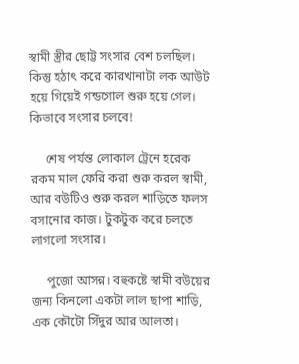স্বামী স্ত্রীর ছোট্ট সংসার বেশ চলছিল। কিন্তু হঠাৎ করে কারখানাটা লক আউট হয়ে গিয়েই গন্ডগোল শুরু হয়ে গেল।        কিভাবে সংসার চলবে!

     শেষ পর্যন্ত লোকাল ট্রেনে হরেক রকম মাল ফেরি করা শুরু করল স্বামী, আর বউটিও শুরু করল শাড়িতে ফলস বসানোর কাজ। টুকটুক করে চলতে লাগলো সংসার।

     পুজো আসন্ন। বহুকষ্টে স্বামী বউয়ের জন্য কিনলো একটা লাল ছাপা শাড়ি, এক কৌটো সিঁদুর আর আলতা।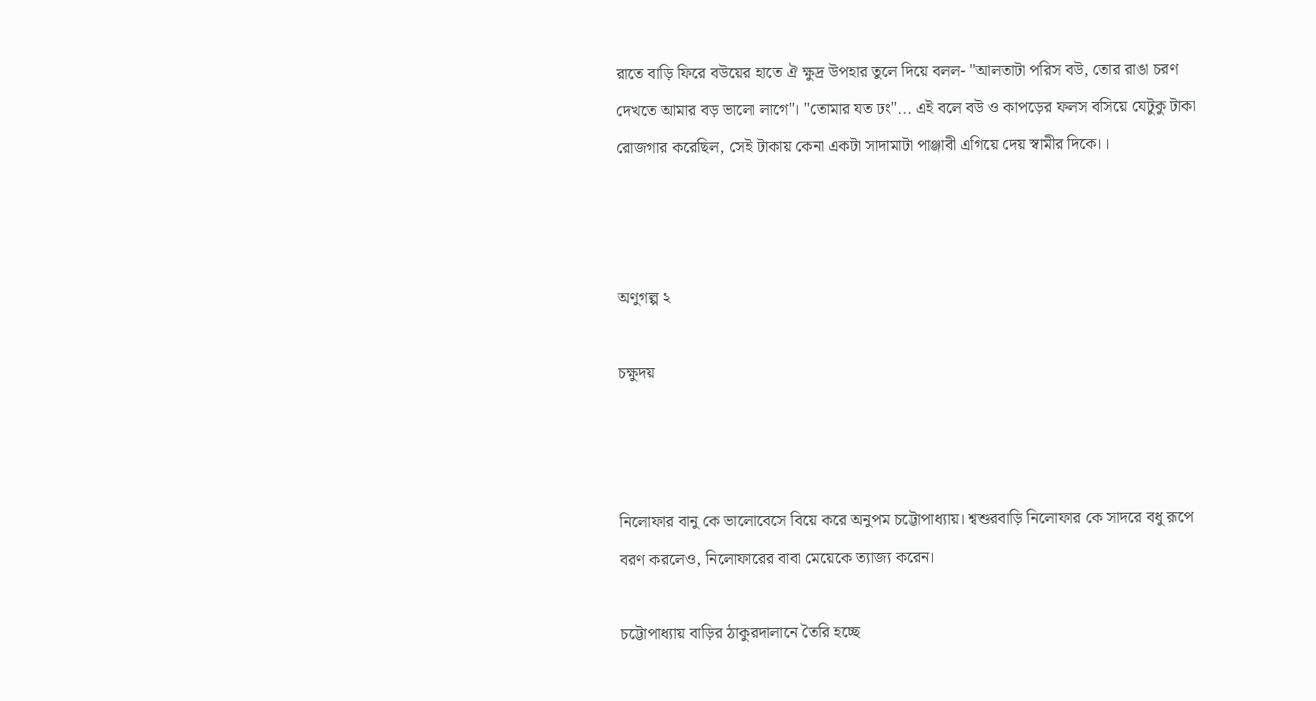রাতে বাড়ি ফিরে বউয়ের হাতে ঐ ক্ষুদ্র উপহার তুলে দিয়ে বলল- "আলতাটা পরিস বউ, তোর রাঙা চরণ দেখতে আমার বড় ভালো লাগে"। "তোমার যত ঢং"... এই বলে বউ ও কাপড়ের ফলস বসিয়ে যেটুকু টাকা রোজগার করেছিল, সেই টাকায় কেনা একটা সাদামাটা পাঞ্জাবী এগিয়ে দেয় স্বামীর দিকে।।



অণুগল্প ২

চক্ষুদয়



নিলোফার বানু কে ভালোবেসে বিয়ে করে অনুপম চট্টোপাধ্যায়। শ্বশুরবাড়ি নিলোফার কে সাদরে বধু রূপে বরণ করলেও, নিলোফারের বাবা মেয়েকে ত্যাজ্য করেন।

চট্টোপাধ্যায় বাড়ির ঠাকুরদালানে তৈরি হচ্ছে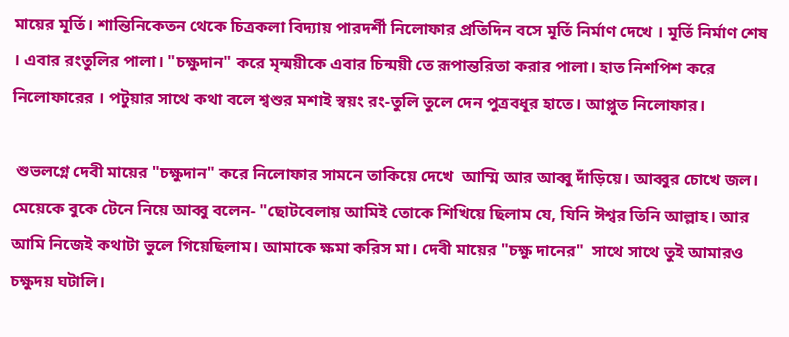মায়ের মূর্তি। শান্তিনিকেতন থেকে চিত্রকলা বিদ্যায় পারদর্শী নিলোফার প্রতিদিন বসে মূর্তি নির্মাণ দেখে । মূর্তি নির্মাণ শেষ । এবার রংতুলির পালা। "চক্ষুদান" করে মৃন্ময়ীকে এবার চিন্ময়ী তে রূপান্তরিতা করার পালা। হাত নিশপিশ করে নিলোফারের । পটুয়ার সাথে কথা বলে শ্বশুর মশাই স্বয়ং রং-তুলি তুলে দেন পুত্রবধূর হাতে‌। আপ্লুত নিলোফার।

 শুভলগ্নে দেবী মায়ের "চক্ষুদান" করে নিলোফার সামনে তাকিয়ে দেখে  আম্মি আর আব্বু দাঁড়িয়ে‌। আব্বুর চোখে জল। মেয়েকে বুকে টেনে নিয়ে আব্বু বলেন- "ছোটবেলায় আমিই তোকে শিখিয়ে ছিলাম যে, যিনি ঈশ্বর তিনি আল্লাহ। আর আমি নিজেই কথাটা ভুলে গিয়েছিলাম। আমাকে ক্ষমা করিস মা। দেবী মায়ের "চক্ষু দানের"  সাথে সাথে তুই আমারও চক্ষুদয় ঘটালি।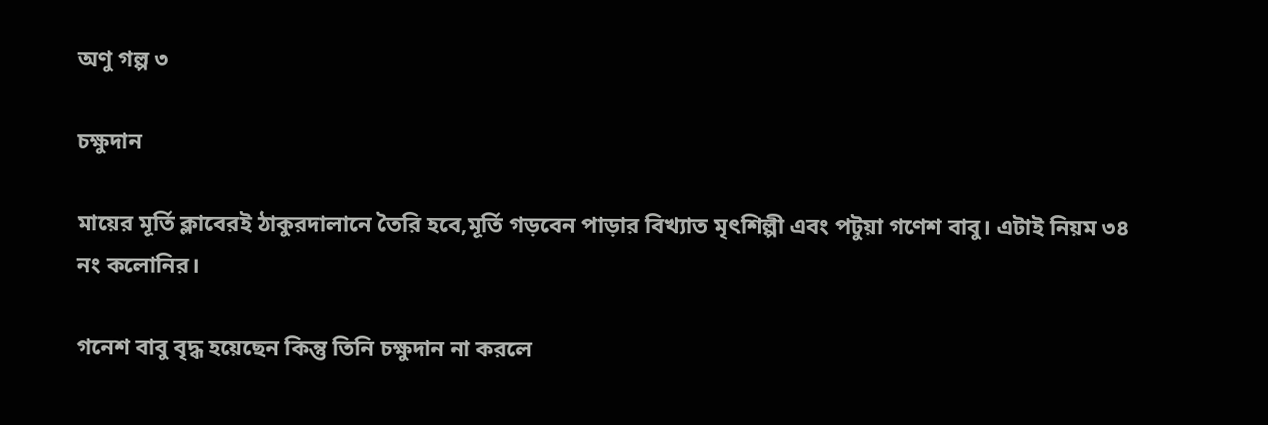অণু গল্প ৩

চক্ষুদান

মায়ের মূর্তি ক্লাবেরই ঠাকুরদালানে তৈরি হবে,মূর্তি গড়বেন পাড়ার বিখ্যাত মৃৎশিল্পী এবং পটুয়া গণেশ বাবু। এটাই নিয়ম ৩৪ নং কলোনির।

গনেশ বাবু বৃদ্ধ হয়েছেন কিন্তু তিনি চক্ষুদান না করলে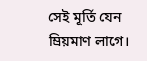সেই মূর্তি যেন ম্রিয়মাণ লাগে।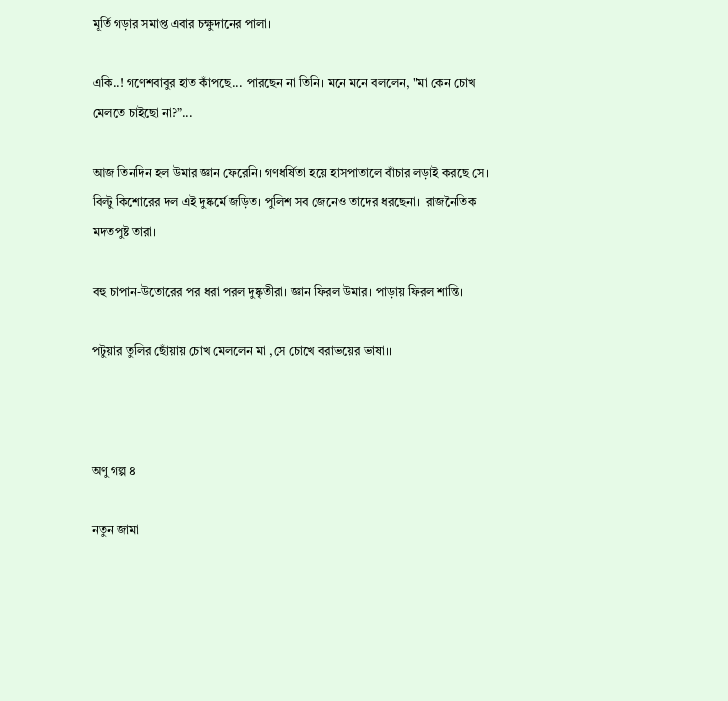মূর্তি গড়ার সমাপ্ত এবার চক্ষুদানের পালা।

একি..! গণেশবাবুর হাত কাঁপছে... পারছেন না তিনি। মনে মনে বললেন, "মা কেন চোখ মেলতে চাইছো না?”...

আজ তিনদিন হল উমার জ্ঞান ফেরেনি। গণধর্ষিতা হয়ে হাসপাতালে বাঁচার লড়াই করছে সে। বিল্টু কিশোরের দল এই দুষ্কর্মে জড়িত। পুলিশ সব জেনেও তাদের ধরছেনা।  রাজনৈতিক মদতপুষ্ট তারা।

বহু চাপান-উতোরের পর ধরা পরল দুষ্কৃতীরা। জ্ঞান ফিরল উমার। পাড়ায় ফিরল শান্তি।

পটুয়ার তুলির ছোঁয়ায় চোখ মেললেন মা ,সে চোখে বরাভয়ের ভাষা।।



অণু গল্প ৪

নতুন জামা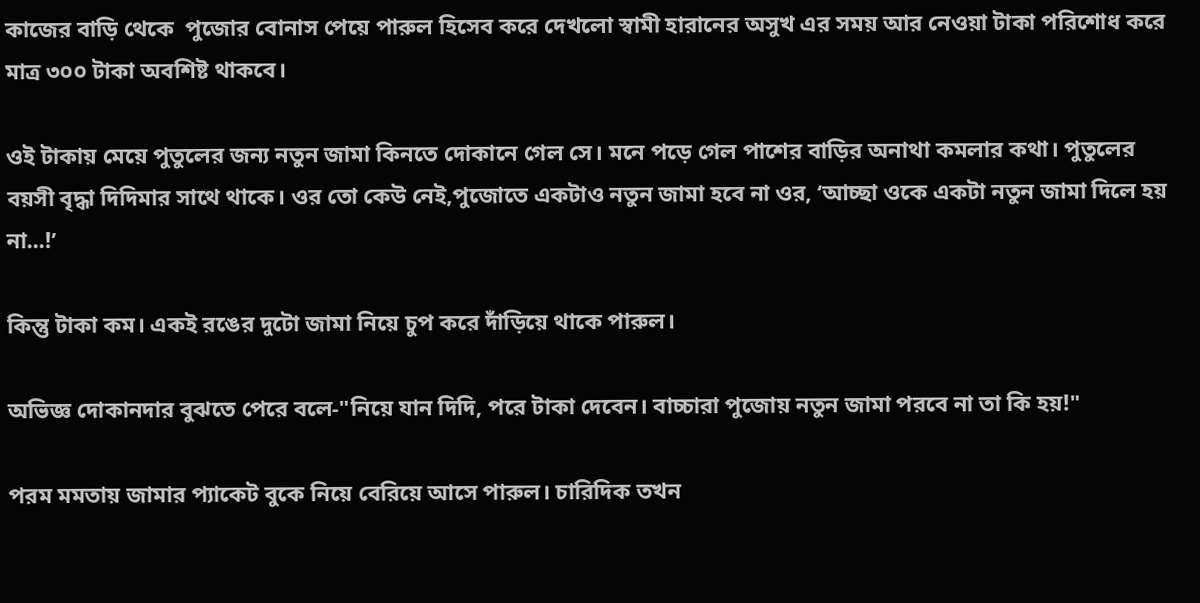কাজের বাড়ি থেকে  পুজোর বোনাস পেয়ে পারুল হিসেব করে দেখলো স্বামী হারানের অসুখ এর সময় আর নেওয়া টাকা পরিশোধ করে মাত্র ৩০০ টাকা অবশিষ্ট থাকবে।

ওই টাকায় মেয়ে পুতুলের জন্য নতুন জামা কিনতে দোকানে গেল সে। মনে পড়ে গেল পাশের বাড়ির অনাথা কমলার কথা। পুতুলের বয়সী বৃদ্ধা দিদিমার সাথে থাকে। ওর তো কেউ নেই,পুজোতে একটাও নতুন জামা হবে না ওর, ‘আচ্ছা ওকে একটা নতুন জামা দিলে হয় না...!’

কিন্তু টাকা কম। একই রঙের দুটো জামা নিয়ে চুপ করে দাঁড়িয়ে থাকে পারুল।

অভিজ্ঞ দোকানদার বুঝতে পেরে বলে-"নিয়ে যান দিদি, পরে টাকা দেবেন। বাচ্চারা পুজোয় নতুন জামা পরবে না তা কি হয়!"

পরম মমতায় জামার প্যাকেট বুকে নিয়ে বেরিয়ে আসে পারুল। চারিদিক তখন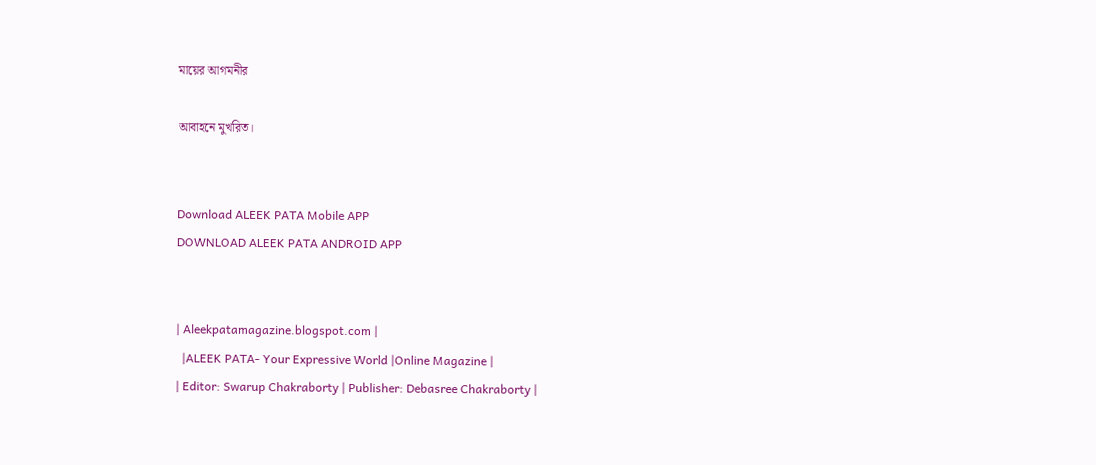মায়ের আগমনীর

আবাহনে মুখরিত।


Download ALEEK PATA Mobile APP
DOWNLOAD ALEEK PATA ANDROID APP


| Aleekpatamagazine.blogspot.com |
  |ALEEK PATA- Your Expressive World |Online Magazine |
| Editor: Swarup Chakraborty | Publisher: Debasree Chakraborty |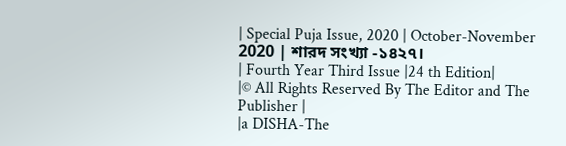| Special Puja Issue, 2020 | October-November 2020 | শারদ সংখ্যা -১৪২৭।
| Fourth Year Third Issue |24 th Edition|
|© All Rights Reserved By The Editor and The Publisher |
|a DISHA-The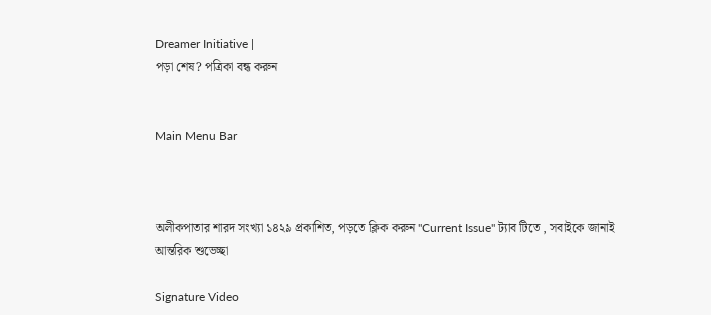Dreamer Initiative |
পড়া শেষ? পত্রিকা বন্ধ করুন


Main Menu Bar



অলীকপাতার শারদ সংখ্যা ১৪২৯ প্রকাশিত, পড়তে ক্লিক করুন "Current Issue" ট্যাব টিতে , সবাইকে জানাই আন্তরিক শুভেচ্ছা

Signature Video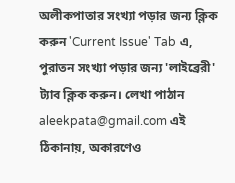অলীকপাতার সংখ্যা পড়ার জন্য ক্লিক করুন 'Current Issue' Tab এ, পুরাতন সংখ্যা পড়ার জন্য 'লাইব্রেরী' ট্যাব ক্লিক করুন। লেখা পাঠান aleekpata@gmail.com এই ঠিকানায়, অকারণেও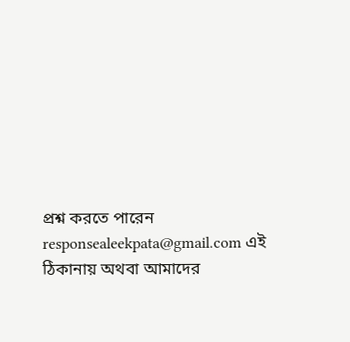প্রশ্ন করতে পারেন responsealeekpata@gmail.com এই ঠিকানায় অথবা আমাদের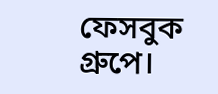ফেসবুক গ্রুপে।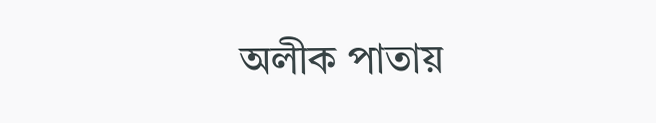অলীক পাতায়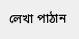লেখা পাঠান